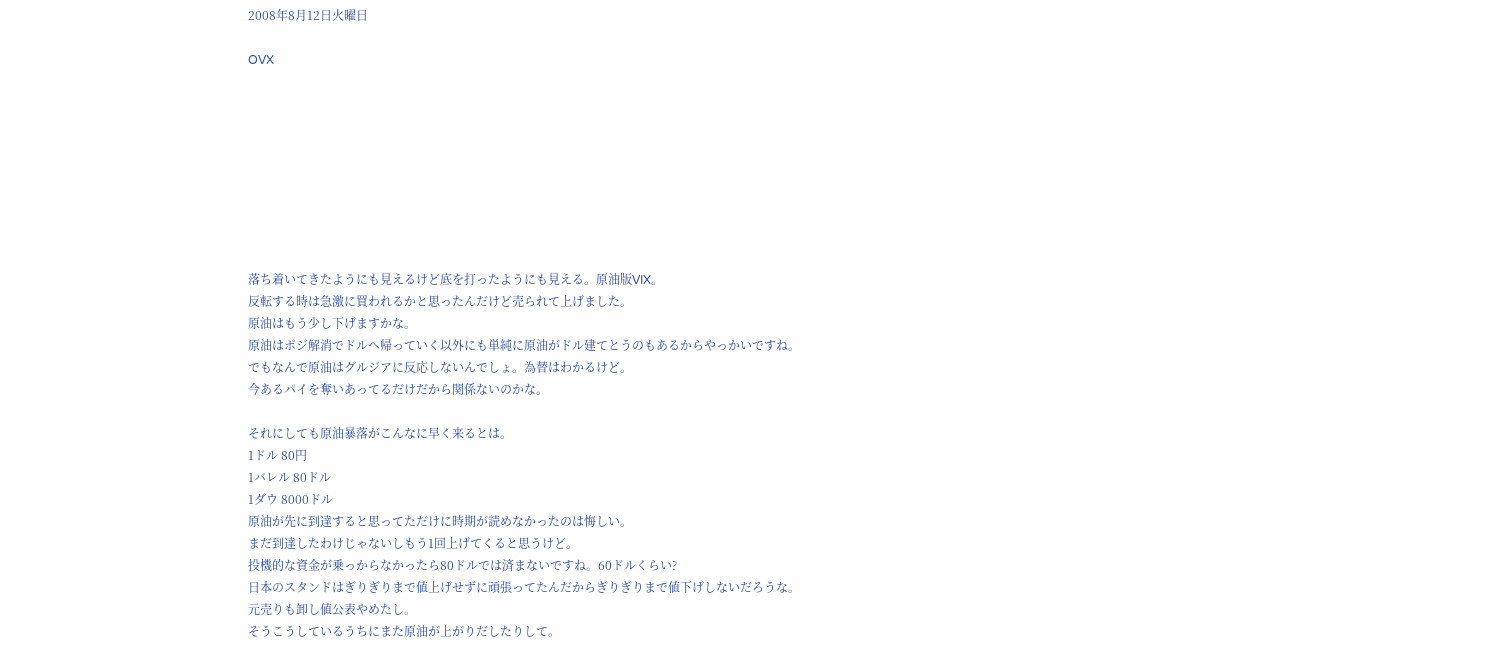2008年8月12日火曜日

OVX









落ち着いてきたようにも見えるけど底を打ったようにも見える。原油版VIX。
反転する時は急激に買われるかと思ったんだけど売られて上げました。
原油はもう少し下げますかな。
原油はポジ解消でドルへ帰っていく以外にも単純に原油がドル建てとうのもあるからやっかいですね。
でもなんで原油はグルジアに反応しないんでしょ。為替はわかるけど。
今あるパイを奪いあってるだけだから関係ないのかな。

それにしても原油暴落がこんなに早く来るとは。
1ドル 80円
1バレル 80ドル
1ダウ 8000ドル
原油が先に到達すると思ってただけに時期が読めなかったのは悔しい。
まだ到達したわけじゃないしもう1回上げてくると思うけど。
投機的な資金が乗っからなかったら80ドルでは済まないですね。60ドルくらい?
日本のスタンドはぎりぎりまで値上げせずに頑張ってたんだからぎりぎりまで値下げしないだろうな。
元売りも卸し値公表やめたし。
そうこうしているうちにまた原油が上がりだしたりして。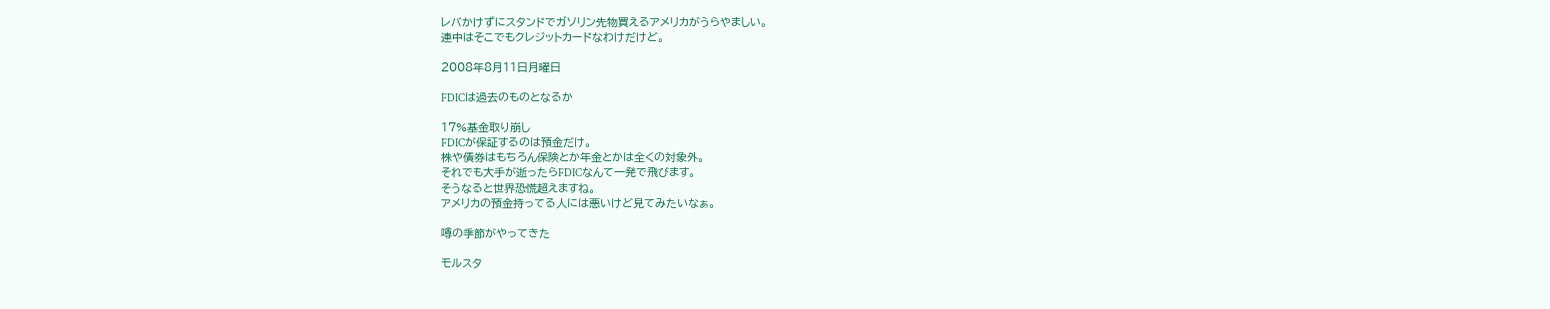レバかけずにスタンドでガソリン先物買えるアメリカがうらやましい。
連中はそこでもクレジットカードなわけだけど。

2008年8月11日月曜日

FDICは過去のものとなるか

17%基金取り崩し
FDICが保証するのは預金だけ。
株や債券はもちろん保険とか年金とかは全くの対象外。
それでも大手が逝ったらFDICなんて一発で飛びます。
そうなると世界恐慌超えますね。
アメリカの預金持ってる人には悪いけど見てみたいなぁ。

噂の季節がやってきた

モルスタ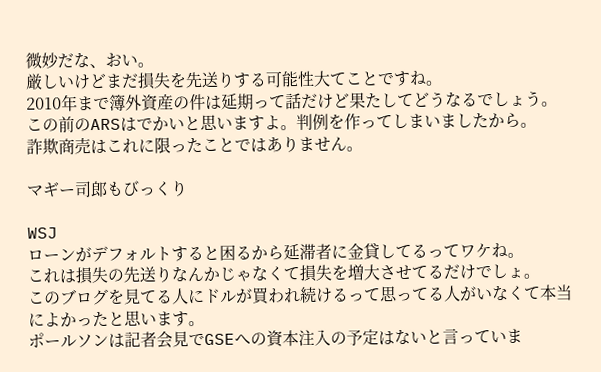微妙だな、おい。
厳しいけどまだ損失を先送りする可能性大てことですね。
2010年まで簿外資産の件は延期って話だけど果たしてどうなるでしょう。
この前のARSはでかいと思いますよ。判例を作ってしまいましたから。
詐欺商売はこれに限ったことではありません。

マギー司郎もびっくり

WSJ
ローンがデフォルトすると困るから延滞者に金貸してるってワケね。
これは損失の先送りなんかじゃなくて損失を増大させてるだけでしょ。
このブログを見てる人にドルが買われ続けるって思ってる人がいなくて本当によかったと思います。
ポールソンは記者会見でGSEへの資本注入の予定はないと言っていま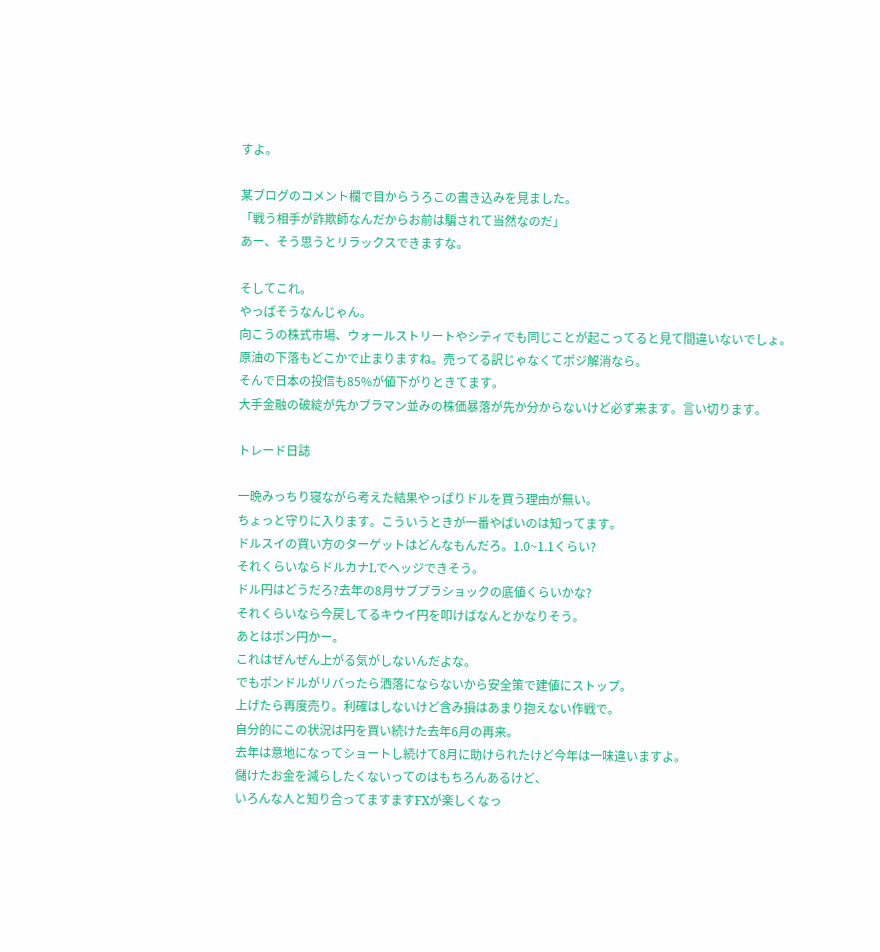すよ。

某ブログのコメント欄で目からうろこの書き込みを見ました。
「戦う相手が詐欺師なんだからお前は騙されて当然なのだ」
あー、そう思うとリラックスできますな。

そしてこれ。
やっぱそうなんじゃん。
向こうの株式市場、ウォールストリートやシティでも同じことが起こってると見て間違いないでしょ。
原油の下落もどこかで止まりますね。売ってる訳じゃなくてポジ解消なら。
そんで日本の投信も85%が値下がりときてます。
大手金融の破綻が先かブラマン並みの株価暴落が先か分からないけど必ず来ます。言い切ります。

トレード日誌

一晩みっちり寝ながら考えた結果やっぱりドルを買う理由が無い。
ちょっと守りに入ります。こういうときが一番やばいのは知ってます。
ドルスイの買い方のターゲットはどんなもんだろ。1.0~1.1くらい?
それくらいならドルカナLでヘッジできそう。
ドル円はどうだろ?去年の8月サブプラショックの底値くらいかな?
それくらいなら今戻してるキウイ円を叩けばなんとかなりそう。
あとはポン円かー。
これはぜんぜん上がる気がしないんだよな。
でもポンドルがリバったら洒落にならないから安全策で建値にストップ。
上げたら再度売り。利確はしないけど含み損はあまり抱えない作戦で。
自分的にこの状況は円を買い続けた去年6月の再来。
去年は意地になってショートし続けて8月に助けられたけど今年は一味違いますよ。
儲けたお金を減らしたくないってのはもちろんあるけど、
いろんな人と知り合ってますますFXが楽しくなっ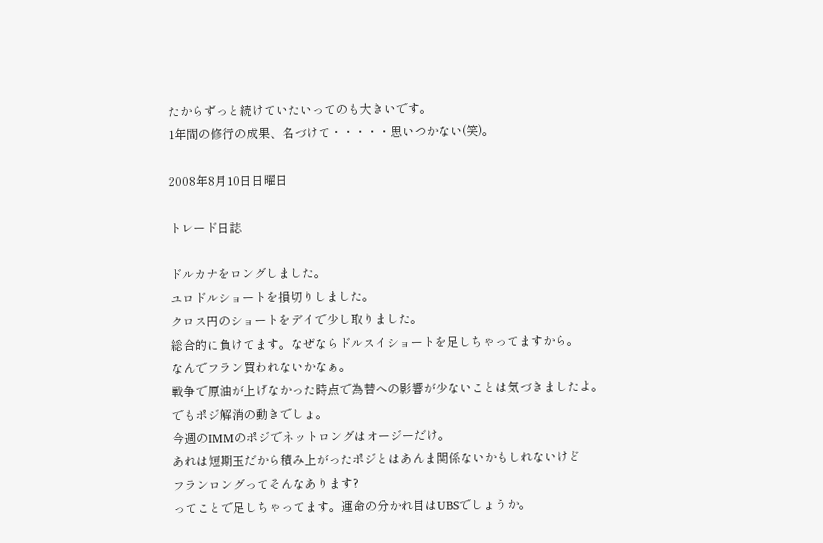たからずっと続けていたいってのも大きいです。
1年間の修行の成果、名づけて・・・・・思いつかない(笑)。

2008年8月10日日曜日

トレード日誌

ドルカナをロングしました。
ユロドルショートを損切りしました。
クロス円のショートをデイで少し取りました。
総合的に負けてます。なぜならドルスイショートを足しちゃってますから。
なんでフラン買われないかなぁ。
戦争で原油が上げなかった時点で為替への影響が少ないことは気づきましたよ。
でもポジ解消の動きでしょ。
今週のIMMのポジでネットロングはオージーだけ。
あれは短期玉だから積み上がったポジとはあんま関係ないかもしれないけど
フランロングってそんなあります?
ってことで足しちゃってます。運命の分かれ目はUBSでしょうか。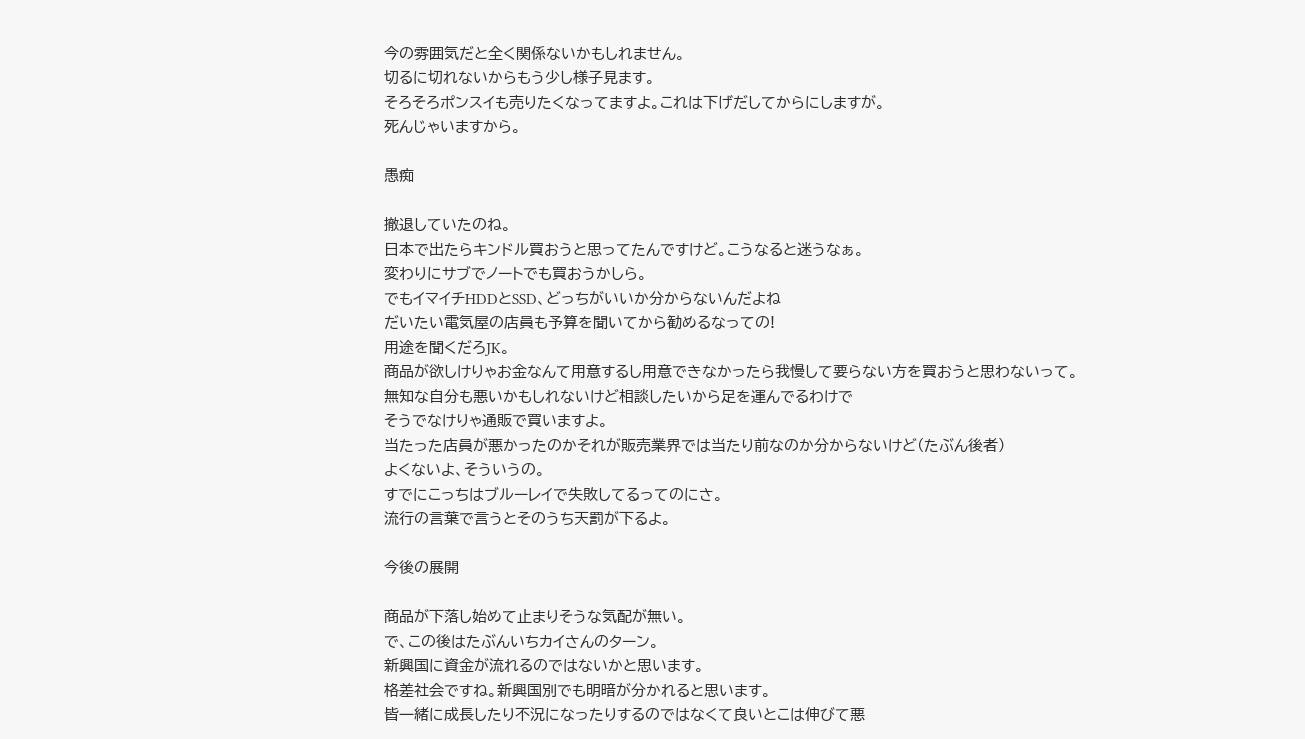今の雰囲気だと全く関係ないかもしれません。
切るに切れないからもう少し様子見ます。
そろそろポンスイも売りたくなってますよ。これは下げだしてからにしますが。
死んじゃいますから。

愚痴

撤退していたのね。
日本で出たらキンドル買おうと思ってたんですけど。こうなると迷うなぁ。
変わりにサブでノートでも買おうかしら。
でもイマイチHDDとSSD、どっちがいいか分からないんだよね
だいたい電気屋の店員も予算を聞いてから勧めるなっての!
用途を聞くだろJK。
商品が欲しけりゃお金なんて用意するし用意できなかったら我慢して要らない方を買おうと思わないって。
無知な自分も悪いかもしれないけど相談したいから足を運んでるわけで
そうでなけりゃ通販で買いますよ。
当たった店員が悪かったのかそれが販売業界では当たり前なのか分からないけど(たぶん後者)
よくないよ、そういうの。
すでにこっちはブルーレイで失敗してるってのにさ。
流行の言葉で言うとそのうち天罰が下るよ。

今後の展開

商品が下落し始めて止まりそうな気配が無い。
で、この後はたぶんいちカイさんのターン。
新興国に資金が流れるのではないかと思います。
格差社会ですね。新興国別でも明暗が分かれると思います。
皆一緒に成長したり不況になったりするのではなくて良いとこは伸びて悪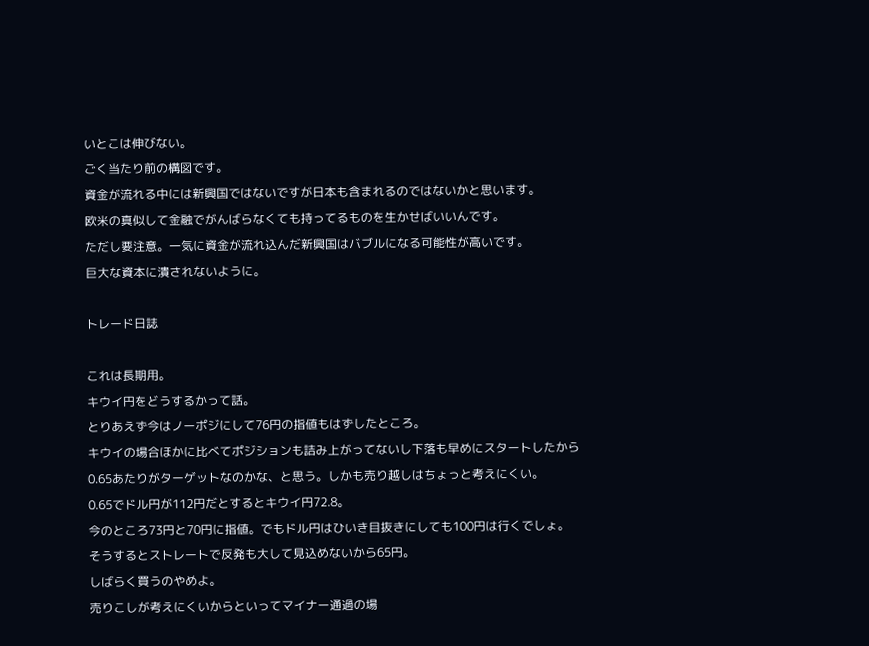いとこは伸びない。
ごく当たり前の構図です。
資金が流れる中には新興国ではないですが日本も含まれるのではないかと思います。
欧米の真似して金融でがんばらなくても持ってるものを生かせばいいんです。
ただし要注意。一気に資金が流れ込んだ新興国はバブルになる可能性が高いです。
巨大な資本に潰されないように。

トレード日誌

これは長期用。
キウイ円をどうするかって話。
とりあえず今はノーポジにして76円の指値もはずしたところ。
キウイの場合ほかに比べてポジションも詰み上がってないし下落も早めにスタートしたから
0.65あたりがターゲットなのかな、と思う。しかも売り越しはちょっと考えにくい。
0.65でドル円が112円だとするとキウイ円72.8。
今のところ73円と70円に指値。でもドル円はひいき目抜きにしても100円は行くでしょ。
そうするとストレートで反発も大して見込めないから65円。
しばらく買うのやめよ。
売りこしが考えにくいからといってマイナー通過の場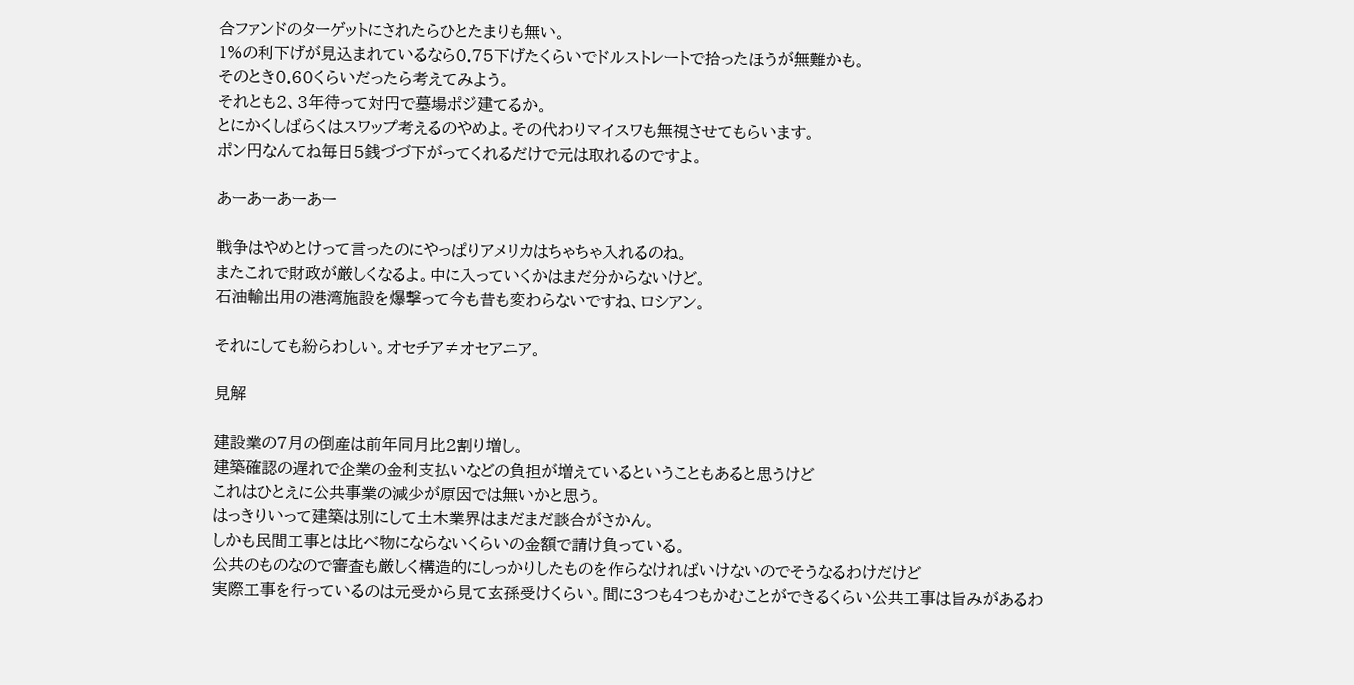合ファンドのターゲットにされたらひとたまりも無い。
1%の利下げが見込まれているなら0.75下げたくらいでドルストレートで拾ったほうが無難かも。
そのとき0.60くらいだったら考えてみよう。
それとも2、3年待って対円で墓場ポジ建てるか。
とにかくしばらくはスワップ考えるのやめよ。その代わりマイスワも無視させてもらいます。
ポン円なんてね毎日5銭づづ下がってくれるだけで元は取れるのですよ。

あーあーあーあー

戦争はやめとけって言ったのにやっぱりアメリカはちゃちゃ入れるのね。
またこれで財政が厳しくなるよ。中に入っていくかはまだ分からないけど。
石油輸出用の港湾施設を爆撃って今も昔も変わらないですね、ロシアン。

それにしても紛らわしい。オセチア≠オセアニア。

見解

建設業の7月の倒産は前年同月比2割り増し。
建築確認の遅れで企業の金利支払いなどの負担が増えているということもあると思うけど
これはひとえに公共事業の減少が原因では無いかと思う。
はっきりいって建築は別にして土木業界はまだまだ談合がさかん。
しかも民間工事とは比べ物にならないくらいの金額で請け負っている。
公共のものなので審査も厳しく構造的にしっかりしたものを作らなければいけないのでそうなるわけだけど
実際工事を行っているのは元受から見て玄孫受けくらい。間に3つも4つもかむことができるくらい公共工事は旨みがあるわ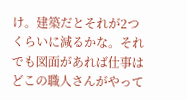け。建築だとそれが2つくらいに減るかな。それでも図面があれば仕事はどこの職人さんがやって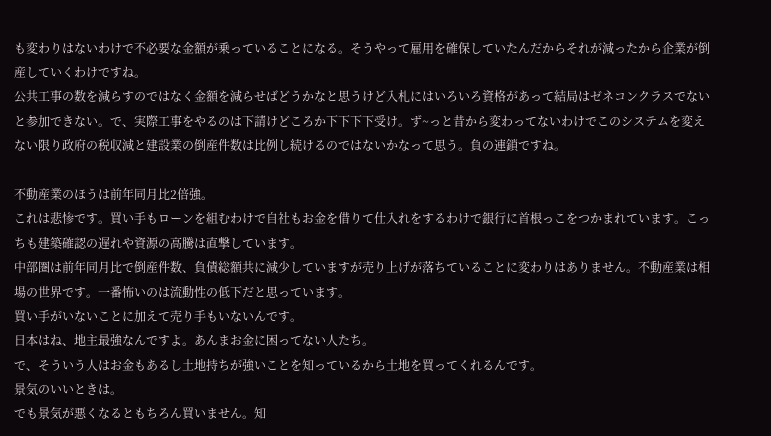も変わりはないわけで不必要な金額が乗っていることになる。そうやって雇用を確保していたんだからそれが減ったから企業が倒産していくわけですね。
公共工事の数を減らすのではなく金額を減らせばどうかなと思うけど入札にはいろいろ資格があって結局はゼネコンクラスでないと参加できない。で、実際工事をやるのは下請けどころか下下下下受け。ず~っと昔から変わってないわけでこのシステムを変えない限り政府の税収減と建設業の倒産件数は比例し続けるのではないかなって思う。負の連鎖ですね。

不動産業のほうは前年同月比2倍強。
これは悲惨です。買い手もローンを組むわけで自社もお金を借りて仕入れをするわけで銀行に首根っこをつかまれています。こっちも建築確認の遅れや資源の高騰は直撃しています。
中部圏は前年同月比で倒産件数、負債総額共に減少していますが売り上げが落ちていることに変わりはありません。不動産業は相場の世界です。一番怖いのは流動性の低下だと思っています。
買い手がいないことに加えて売り手もいないんです。
日本はね、地主最強なんですよ。あんまお金に困ってない人たち。
で、そういう人はお金もあるし土地持ちが強いことを知っているから土地を買ってくれるんです。
景気のいいときは。
でも景気が悪くなるともちろん買いません。知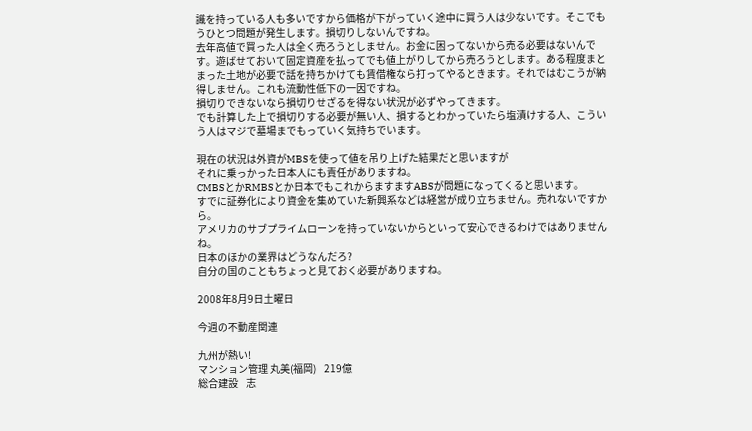識を持っている人も多いですから価格が下がっていく途中に買う人は少ないです。そこでもうひとつ問題が発生します。損切りしないんですね。
去年高値で買った人は全く売ろうとしません。お金に困ってないから売る必要はないんです。遊ばせておいて固定資産を払ってでも値上がりしてから売ろうとします。ある程度まとまった土地が必要で話を持ちかけても賃借権なら打ってやるときます。それではむこうが納得しません。これも流動性低下の一因ですね。
損切りできないなら損切りせざるを得ない状況が必ずやってきます。
でも計算した上で損切りする必要が無い人、損するとわかっていたら塩漬けする人、こういう人はマジで墓場までもっていく気持ちでいます。

現在の状況は外資がMBSを使って値を吊り上げた結果だと思いますが
それに乗っかった日本人にも責任がありますね。
CMBSとかRMBSとか日本でもこれからますますABSが問題になってくると思います。
すでに証券化により資金を集めていた新興系などは経営が成り立ちません。売れないですから。
アメリカのサブプライムローンを持っていないからといって安心できるわけではありませんね。
日本のほかの業界はどうなんだろ?
自分の国のこともちょっと見ておく必要がありますね。

2008年8月9日土曜日

今週の不動産関連

九州が熱い!
マンション管理 丸美(福岡)    219億
総合建設    志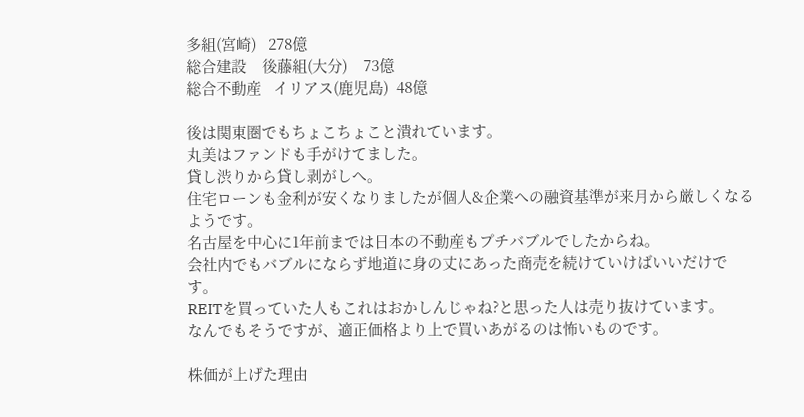多組(宮崎)   278億
総合建設    後藤組(大分)    73億
総合不動産   イリアス(鹿児島)  48億

後は関東圏でもちょこちょこと潰れています。
丸美はファンドも手がけてました。
貸し渋りから貸し剥がしへ。
住宅ローンも金利が安くなりましたが個人&企業への融資基準が来月から厳しくなるようです。
名古屋を中心に1年前までは日本の不動産もプチバブルでしたからね。
会社内でもバブルにならず地道に身の丈にあった商売を続けていけばいいだけです。
REITを買っていた人もこれはおかしんじゃね?と思った人は売り抜けています。
なんでもそうですが、適正価格より上で買いあがるのは怖いものです。

株価が上げた理由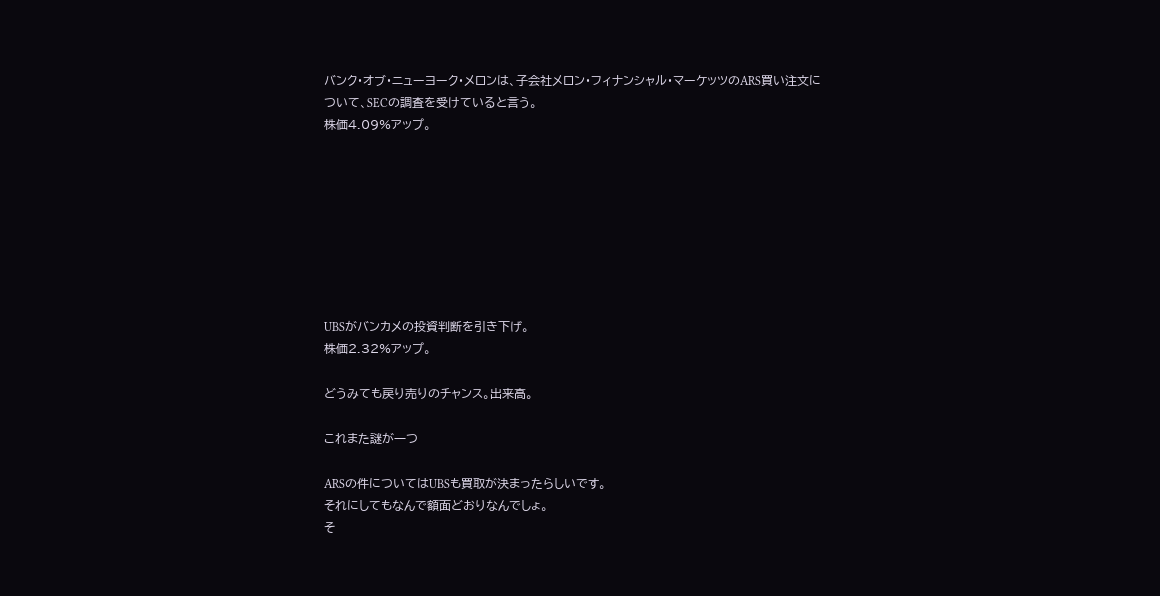バンク・オブ・ニューヨーク・メロンは、子会社メロン・フィナンシャル・マーケッツのARS買い注文について、SECの調査を受けていると言う。
株価4.09%アップ。








UBSがバンカメの投資判断を引き下げ。
株価2.32%アップ。

どうみても戻り売りのチャンス。出来高。

これまた謎が一つ

ARSの件についてはUBSも買取が決まったらしいです。
それにしてもなんで額面どおりなんでしょ。
そ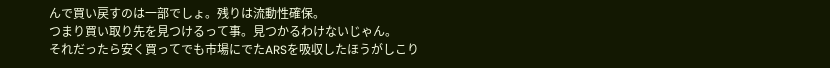んで買い戻すのは一部でしょ。残りは流動性確保。
つまり買い取り先を見つけるって事。見つかるわけないじゃん。
それだったら安く買ってでも市場にでたARSを吸収したほうがしこり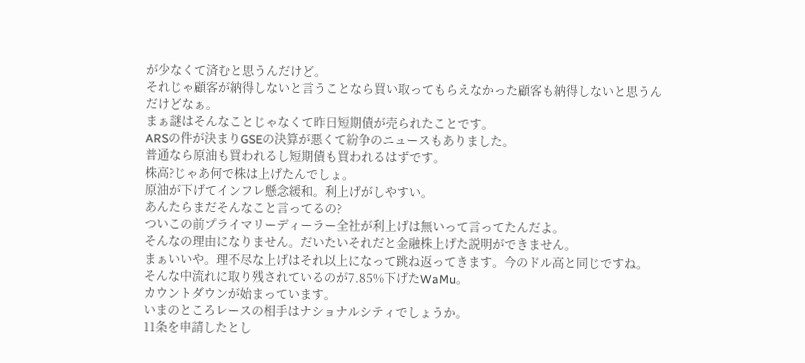が少なくて済むと思うんだけど。
それじゃ顧客が納得しないと言うことなら買い取ってもらえなかった顧客も納得しないと思うんだけどなぁ。
まぁ謎はそんなことじゃなくて昨日短期債が売られたことです。
ARSの件が決まりGSEの決算が悪くて紛争のニュースもありました。
普通なら原油も買われるし短期債も買われるはずです。
株高?じゃあ何で株は上げたんでしょ。
原油が下げてインフレ懸念緩和。利上げがしやすい。
あんたらまだそんなこと言ってるの?
ついこの前プライマリーディーラー全社が利上げは無いって言ってたんだよ。
そんなの理由になりません。だいたいそれだと金融株上げた説明ができません。
まぁいいや。理不尽な上げはそれ以上になって跳ね返ってきます。今のドル高と同じですね。
そんな中流れに取り残されているのが7.85%下げたWaMu。
カウントダウンが始まっています。
いまのところレースの相手はナショナルシティでしょうか。
11条を申請したとし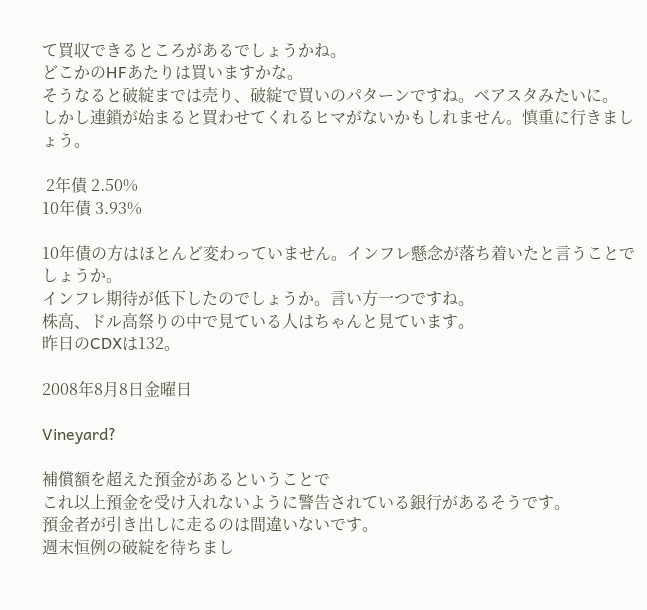て買収できるところがあるでしょうかね。
どこかのHFあたりは買いますかな。
そうなると破綻までは売り、破綻で買いのパターンですね。ベアスタみたいに。
しかし連鎖が始まると買わせてくれるヒマがないかもしれません。慎重に行きましょう。

 2年債 2.50%
10年債 3.93%

10年債の方はほとんど変わっていません。インフレ懸念が落ち着いたと言うことでしょうか。
インフレ期待が低下したのでしょうか。言い方一つですね。
株高、ドル高祭りの中で見ている人はちゃんと見ています。
昨日のCDXは132。

2008年8月8日金曜日

Vineyard?

補償額を超えた預金があるということで
これ以上預金を受け入れないように警告されている銀行があるそうです。
預金者が引き出しに走るのは間違いないです。
週末恒例の破綻を待ちまし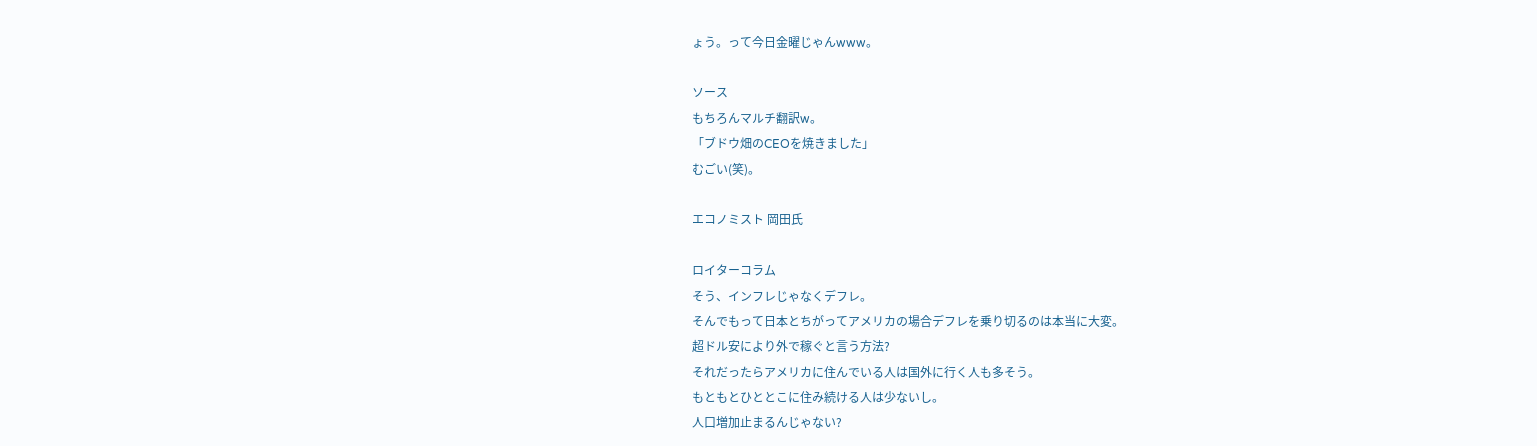ょう。って今日金曜じゃんwww。

ソース
もちろんマルチ翻訳w。
「ブドウ畑のCEOを焼きました」
むごい(笑)。

エコノミスト 岡田氏

ロイターコラム
そう、インフレじゃなくデフレ。
そんでもって日本とちがってアメリカの場合デフレを乗り切るのは本当に大変。
超ドル安により外で稼ぐと言う方法?
それだったらアメリカに住んでいる人は国外に行く人も多そう。
もともとひととこに住み続ける人は少ないし。
人口増加止まるんじゃない?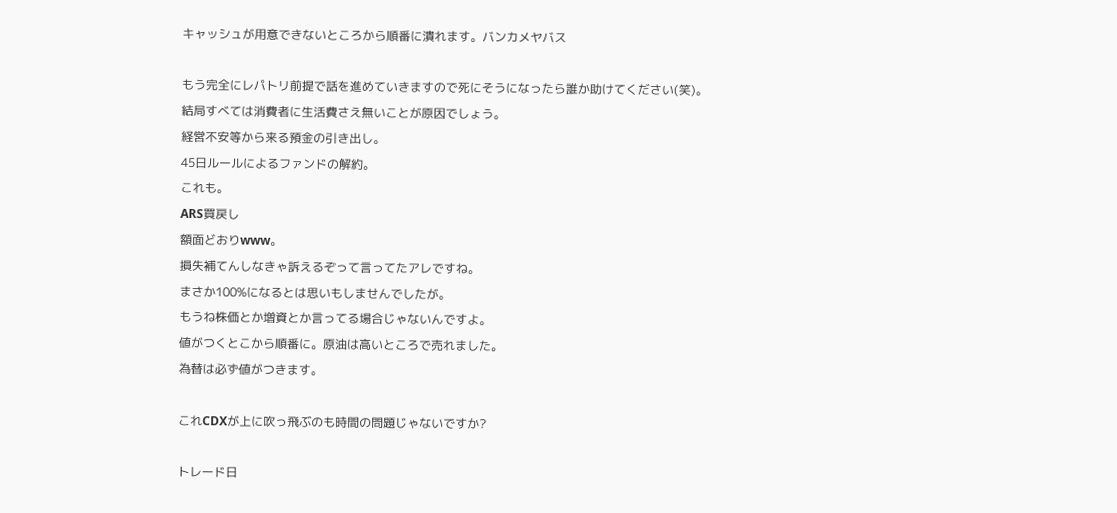キャッシュが用意できないところから順番に潰れます。バンカメヤバス

もう完全にレパトリ前提で話を進めていきますので死にそうになったら誰か助けてください(笑)。
結局すべては消費者に生活費さえ無いことが原因でしょう。
経営不安等から来る預金の引き出し。
45日ルールによるファンドの解約。
これも。
ARS買戻し
額面どおりwww。
損失補てんしなきゃ訴えるぞって言ってたアレですね。
まさか100%になるとは思いもしませんでしたが。
もうね株価とか増資とか言ってる場合じゃないんですよ。
値がつくとこから順番に。原油は高いところで売れました。
為替は必ず値がつきます。

これCDXが上に吹っ飛ぶのも時間の問題じゃないですか?

トレード日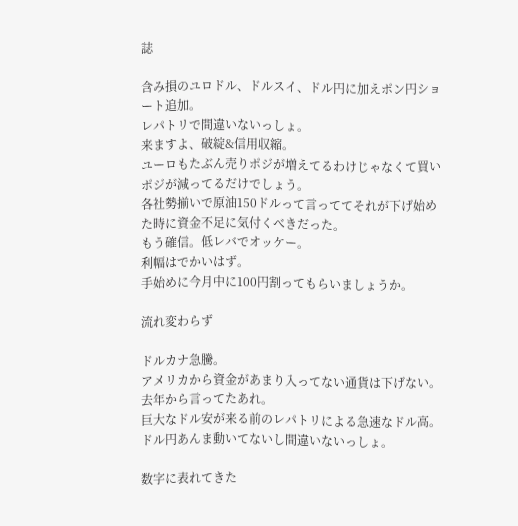誌

含み損のユロドル、ドルスイ、ドル円に加えポン円ショート追加。
レパトリで間違いないっしょ。
来ますよ、破綻&信用収縮。
ユーロもたぶん売りポジが増えてるわけじゃなくて買いポジが減ってるだけでしょう。
各社勢揃いで原油150ドルって言っててそれが下げ始めた時に資金不足に気付くべきだった。
もう確信。低レバでオッケー。
利幅はでかいはず。
手始めに今月中に100円割ってもらいましょうか。

流れ変わらず

ドルカナ急騰。
アメリカから資金があまり入ってない通貨は下げない。
去年から言ってたあれ。
巨大なドル安が来る前のレパトリによる急速なドル高。
ドル円あんま動いてないし間違いないっしょ。

数字に表れてきた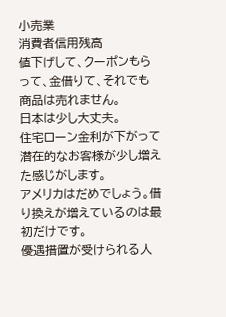小売業
消費者信用残高
値下げして、クーポンもらって、金借りて、それでも商品は売れません。
日本は少し大丈夫。
住宅ローン金利が下がって潜在的なお客様が少し増えた感じがします。
アメリカはだめでしょう。借り換えが増えているのは最初だけです。
優遇措置が受けられる人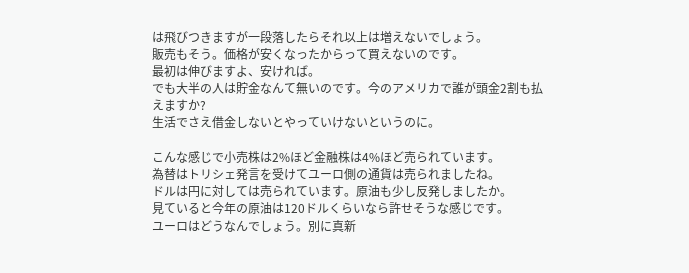は飛びつきますが一段落したらそれ以上は増えないでしょう。
販売もそう。価格が安くなったからって買えないのです。
最初は伸びますよ、安ければ。
でも大半の人は貯金なんて無いのです。今のアメリカで誰が頭金2割も払えますか?
生活でさえ借金しないとやっていけないというのに。

こんな感じで小売株は2%ほど金融株は4%ほど売られています。
為替はトリシェ発言を受けてユーロ側の通貨は売られましたね。
ドルは円に対しては売られています。原油も少し反発しましたか。
見ていると今年の原油は120ドルくらいなら許せそうな感じです。
ユーロはどうなんでしょう。別に真新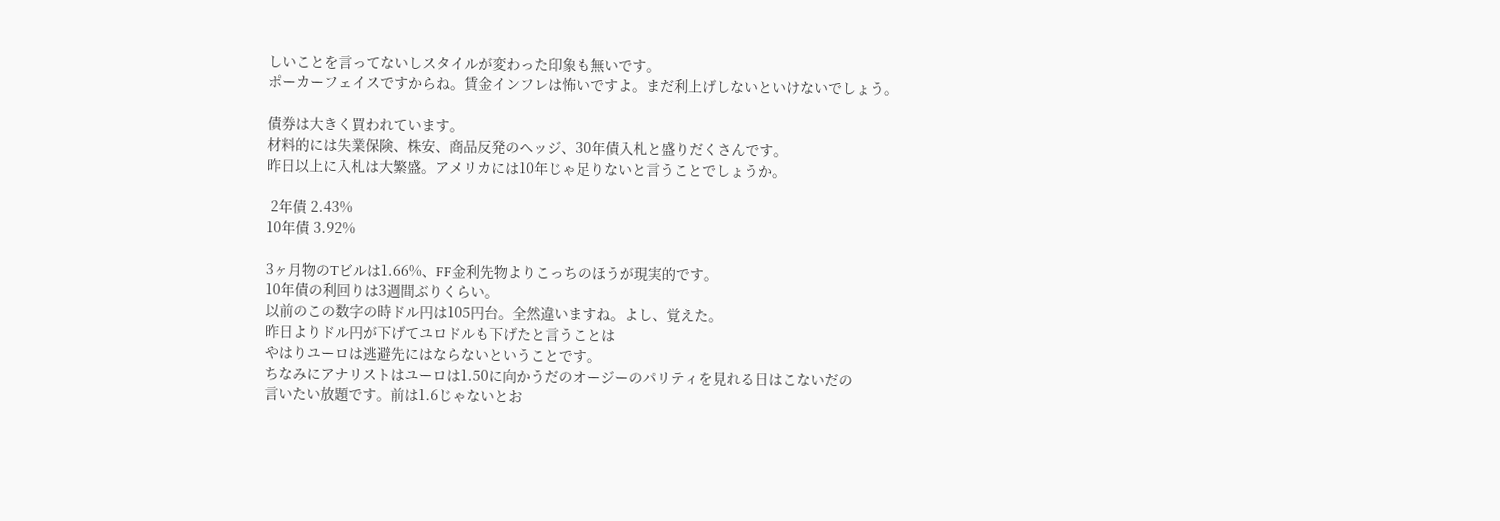しいことを言ってないしスタイルが変わった印象も無いです。
ポーカーフェイスですからね。賃金インフレは怖いですよ。まだ利上げしないといけないでしょう。

債券は大きく買われています。
材料的には失業保険、株安、商品反発のヘッジ、30年債入札と盛りだくさんです。
昨日以上に入札は大繁盛。アメリカには10年じゃ足りないと言うことでしょうか。

 2年債 2.43%
10年債 3.92%

3ヶ月物のTビルは1.66%、FF金利先物よりこっちのほうが現実的です。
10年債の利回りは3週間ぶりくらい。
以前のこの数字の時ドル円は105円台。全然違いますね。よし、覚えた。
昨日よりドル円が下げてユロドルも下げたと言うことは
やはりユーロは逃避先にはならないということです。
ちなみにアナリストはユーロは1.50に向かうだのオージーのパリティを見れる日はこないだの
言いたい放題です。前は1.6じゃないとお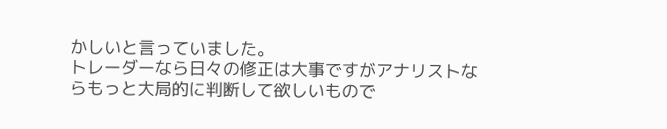かしいと言っていました。
トレーダーなら日々の修正は大事ですがアナリストならもっと大局的に判断して欲しいもので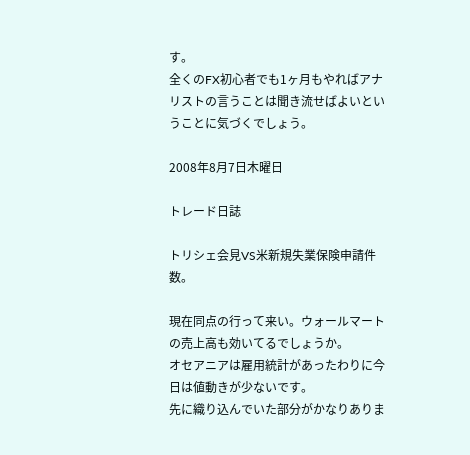す。
全くのFX初心者でも1ヶ月もやればアナリストの言うことは聞き流せばよいということに気づくでしょう。

2008年8月7日木曜日

トレード日誌

トリシェ会見VS米新規失業保険申請件数。

現在同点の行って来い。ウォールマートの売上高も効いてるでしょうか。
オセアニアは雇用統計があったわりに今日は値動きが少ないです。
先に織り込んでいた部分がかなりありま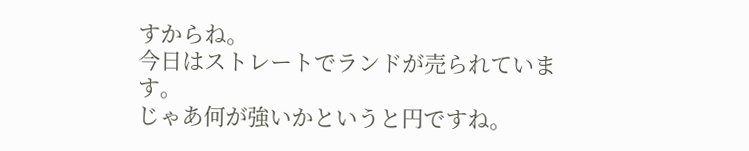すからね。
今日はストレートでランドが売られています。
じゃあ何が強いかというと円ですね。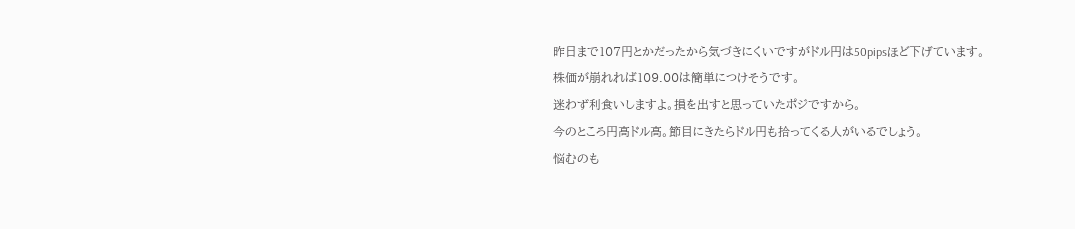昨日まで107円とかだったから気づきにくいですがドル円は50pipsほど下げています。
株価が崩れれば109.00は簡単につけそうです。
迷わず利食いしますよ。損を出すと思っていたポジですから。
今のところ円高ドル高。節目にきたらドル円も拾ってくる人がいるでしょう。
悩むのも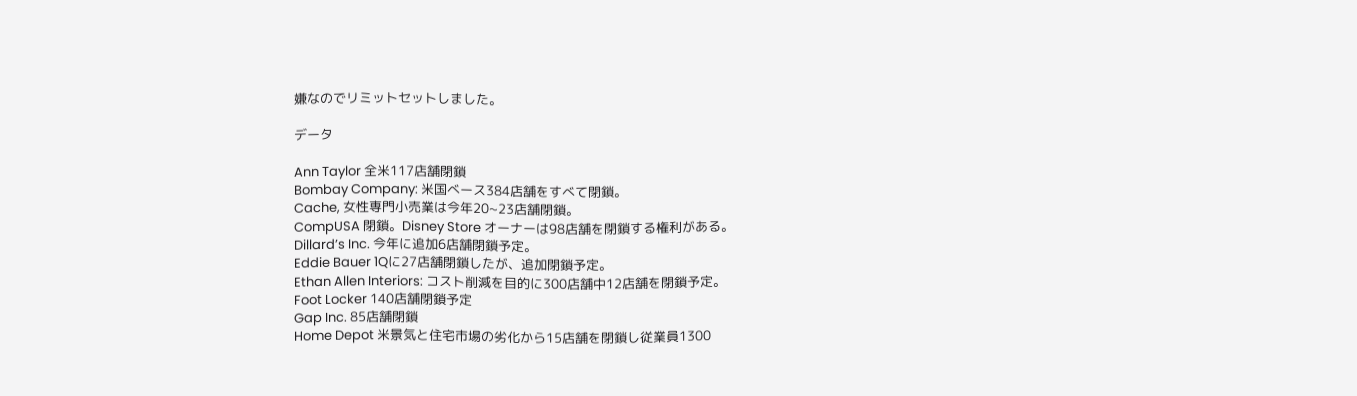嫌なのでリミットセットしました。

データ

Ann Taylor 全米117店舗閉鎖
Bombay Company: 米国べース384店舗をすべて閉鎖。
Cache, 女性専門小売業は今年20~23店舗閉鎖。
CompUSA 閉鎖。Disney Store オーナーは98店舗を閉鎖する権利がある。
Dillard’s Inc. 今年に追加6店舗閉鎖予定。
Eddie Bauer 1Qに27店舗閉鎖したが、追加閉鎖予定。
Ethan Allen Interiors: コスト削減を目的に300店舗中12店舗を閉鎖予定。
Foot Locker 140店舗閉鎖予定
Gap Inc. 85店舗閉鎖
Home Depot 米景気と住宅市場の劣化から15店舗を閉鎖し従業員1300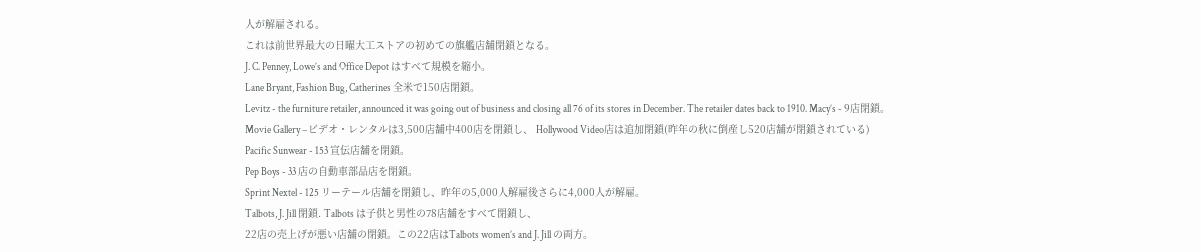人が解雇される。
これは前世界最大の日曜大工ストアの初めての旗艦店舗閉鎖となる。
J. C. Penney, Lowe’s and Office Depot はすべて規模を縮小。
Lane Bryant, Fashion Bug, Catherines 全米で150店閉鎖。
Levitz - the furniture retailer, announced it was going out of business and closing all 76 of its stores in December. The retailer dates back to 1910. Macy’s - 9店閉鎖。
Movie Gallery –ビデオ・レンタルは3,500店舗中400店を閉鎖し、 Hollywood Video店は追加閉鎖(昨年の秋に倒産し520店舗が閉鎖されている)
Pacific Sunwear - 153 宣伝店舗を閉鎖。
Pep Boys - 33 店の自動車部品店を閉鎖。
Sprint Nextel - 125 リーテール店舗を閉鎖し、昨年の5,000人解雇後さらに4,000人が解雇。
Talbots, J. Jill 閉鎖. Talbots は子供と男性の78店舗をすべて閉鎖し、
22店の売上げが悪い店舗の閉鎖。この22店はTalbots women’s and J. Jill の両方。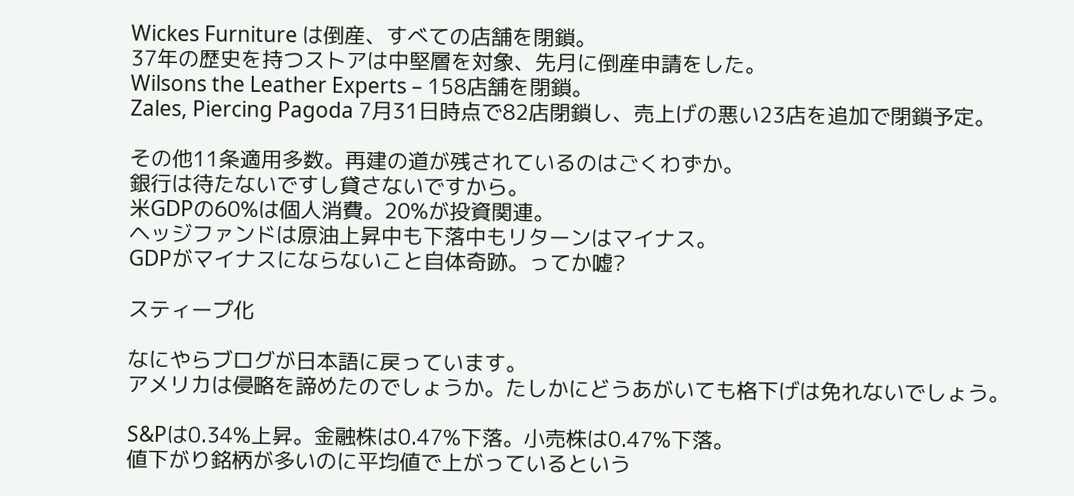Wickes Furniture は倒産、すべての店舗を閉鎖。
37年の歴史を持つストアは中堅層を対象、先月に倒産申請をした。
Wilsons the Leather Experts – 158店舗を閉鎖。
Zales, Piercing Pagoda 7月31日時点で82店閉鎖し、売上げの悪い23店を追加で閉鎖予定。

その他11条適用多数。再建の道が残されているのはごくわずか。
銀行は待たないですし貸さないですから。
米GDPの60%は個人消費。20%が投資関連。
ヘッジファンドは原油上昇中も下落中もリターンはマイナス。
GDPがマイナスにならないこと自体奇跡。ってか嘘?

スティープ化

なにやらブログが日本語に戻っています。
アメリカは侵略を諦めたのでしょうか。たしかにどうあがいても格下げは免れないでしょう。

S&Pは0.34%上昇。金融株は0.47%下落。小売株は0.47%下落。
値下がり銘柄が多いのに平均値で上がっているという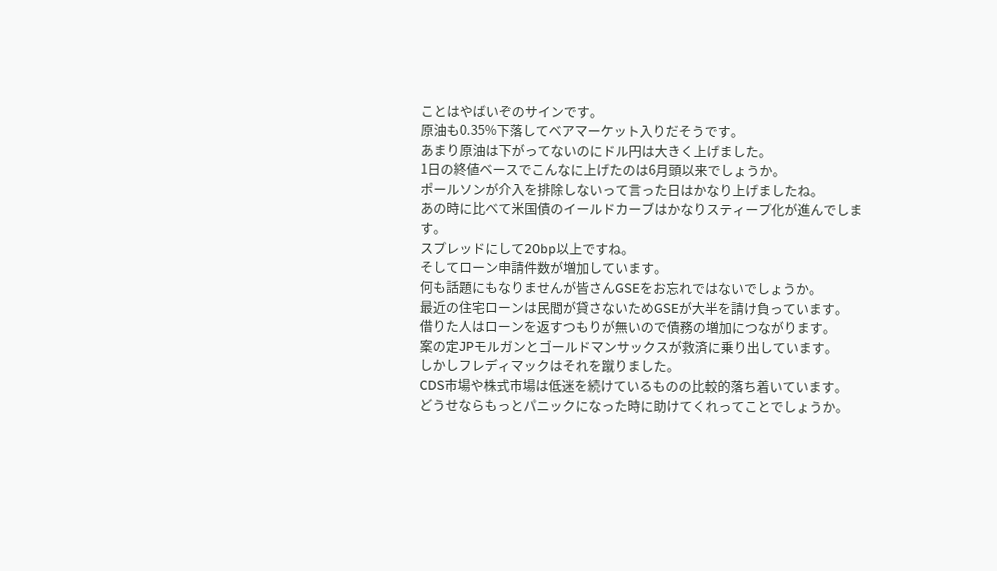ことはやばいぞのサインです。
原油も0.35%下落してベアマーケット入りだそうです。
あまり原油は下がってないのにドル円は大きく上げました。
1日の終値ベースでこんなに上げたのは6月頭以来でしょうか。
ポールソンが介入を排除しないって言った日はかなり上げましたね。
あの時に比べて米国債のイールドカーブはかなりスティープ化が進んでします。
スプレッドにして20bp以上ですね。
そしてローン申請件数が増加しています。
何も話題にもなりませんが皆さんGSEをお忘れではないでしょうか。
最近の住宅ローンは民間が貸さないためGSEが大半を請け負っています。
借りた人はローンを返すつもりが無いので債務の増加につながります。
案の定JPモルガンとゴールドマンサックスが救済に乗り出しています。
しかしフレディマックはそれを蹴りました。
CDS市場や株式市場は低迷を続けているものの比較的落ち着いています。
どうせならもっとパニックになった時に助けてくれってことでしょうか。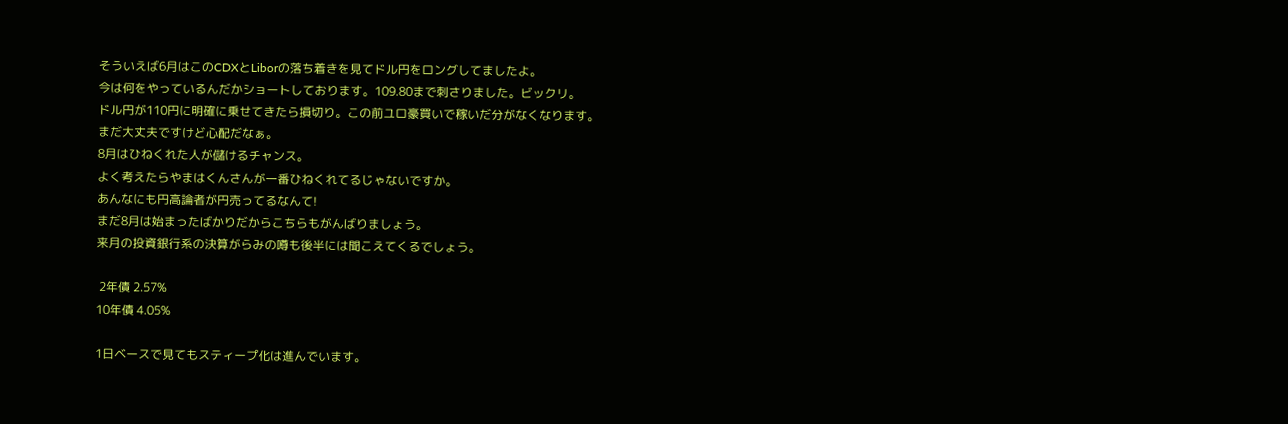そういえば6月はこのCDXとLiborの落ち着きを見てドル円をロングしてましたよ。
今は何をやっているんだかショートしております。109.80まで刺さりました。ビックリ。
ドル円が110円に明確に乗せてきたら損切り。この前ユロ豪買いで稼いだ分がなくなります。
まだ大丈夫ですけど心配だなぁ。
8月はひねくれた人が儲けるチャンス。
よく考えたらやまはくんさんが一番ひねくれてるじゃないですか。
あんなにも円高論者が円売ってるなんて!
まだ8月は始まったばかりだからこちらもがんばりましょう。
来月の投資銀行系の決算がらみの噂も後半には聞こえてくるでしょう。

 2年債 2.57%
10年債 4.05%

1日ベースで見てもスティープ化は進んでいます。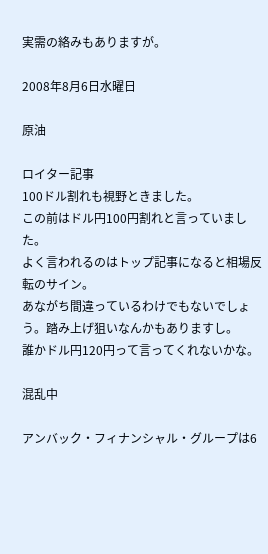実需の絡みもありますが。

2008年8月6日水曜日

原油

ロイター記事
100ドル割れも視野ときました。
この前はドル円100円割れと言っていました。
よく言われるのはトップ記事になると相場反転のサイン。
あながち間違っているわけでもないでしょう。踏み上げ狙いなんかもありますし。
誰かドル円120円って言ってくれないかな。

混乱中

アンバック・フィナンシャル・グループは6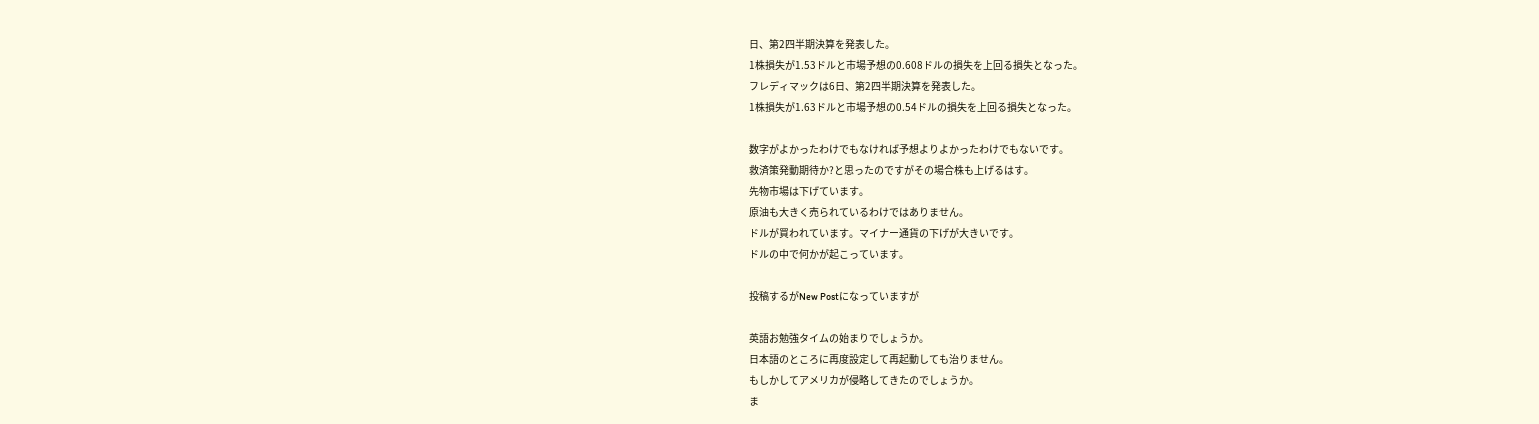日、第2四半期決算を発表した。
1株損失が1.53ドルと市場予想の0.608ドルの損失を上回る損失となった。
フレディマックは6日、第2四半期決算を発表した。
1株損失が1.63ドルと市場予想の0.54ドルの損失を上回る損失となった。

数字がよかったわけでもなければ予想よりよかったわけでもないです。
救済策発動期待か?と思ったのですがその場合株も上げるはす。
先物市場は下げています。
原油も大きく売られているわけではありません。
ドルが買われています。マイナー通貨の下げが大きいです。
ドルの中で何かが起こっています。

投稿するがNew Postになっていますが

英語お勉強タイムの始まりでしょうか。
日本語のところに再度設定して再起動しても治りません。
もしかしてアメリカが侵略してきたのでしょうか。
ま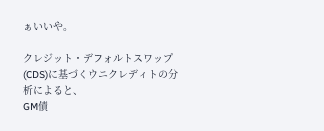ぁいいや。

クレジット・デフォルトスワップ(CDS)に基づくウニクレディトの分析によると、
GM債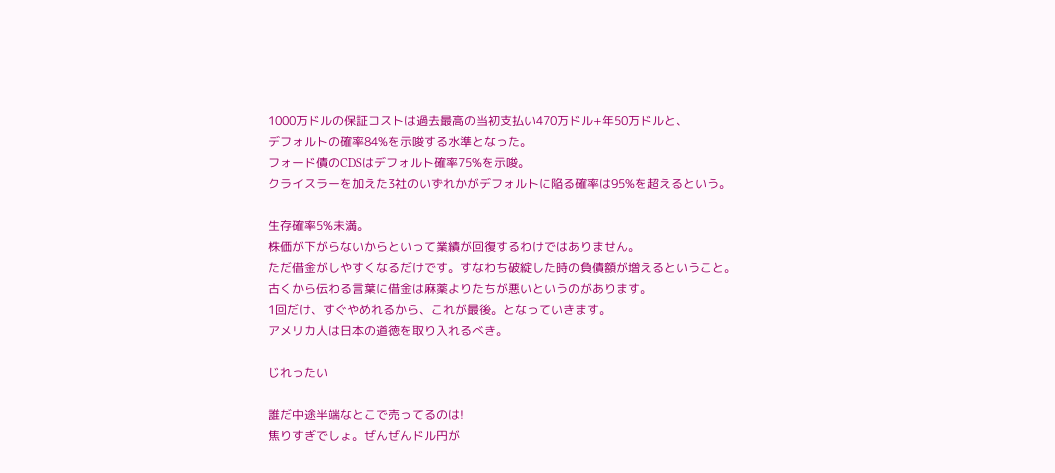1000万ドルの保証コストは過去最高の当初支払い470万ドル+年50万ドルと、
デフォルトの確率84%を示唆する水準となった。
フォード債のCDSはデフォルト確率75%を示唆。
クライスラーを加えた3社のいずれかがデフォルトに陥る確率は95%を超えるという。

生存確率5%未満。
株価が下がらないからといって業績が回復するわけではありません。
ただ借金がしやすくなるだけです。すなわち破綻した時の負債額が増えるということ。
古くから伝わる言葉に借金は麻薬よりたちが悪いというのがあります。
1回だけ、すぐやめれるから、これが最後。となっていきます。
アメリカ人は日本の道徳を取り入れるべき。

じれったい

誰だ中途半端なとこで売ってるのは!
焦りすぎでしょ。ぜんぜんドル円が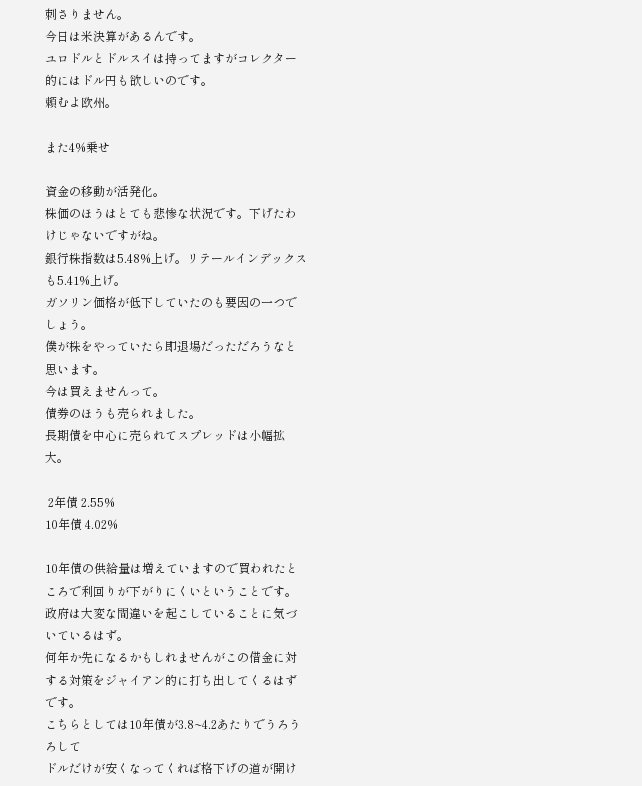刺さりません。
今日は米決算があるんです。
ユロドルとドルスイは持ってますがコレクター的にはドル円も欲しいのです。
頼むよ欧州。

また4%乗せ

資金の移動が活発化。
株価のほうはとても悲惨な状況です。下げたわけじゃないですがね。
銀行株指数は5.48%上げ。リテールインデックスも5.41%上げ。
ガソリン価格が低下していたのも要因の一つでしょう。
僕が株をやっていたら即退場だっただろうなと思います。
今は買えませんって。
債券のほうも売られました。
長期債を中心に売られてスプレッドは小幅拡大。

 2年債 2.55%
10年債 4.02%

10年債の供給量は増えていますので買われたところで利回りが下がりにくいということです。
政府は大変な間違いを起こしていることに気づいているはず。
何年か先になるかもしれませんがこの借金に対する対策をジャイアン的に打ち出してくるはずです。
こちらとしては10年債が3.8~4.2あたりでうろうろして
ドルだけが安くなってくれば格下げの道が開け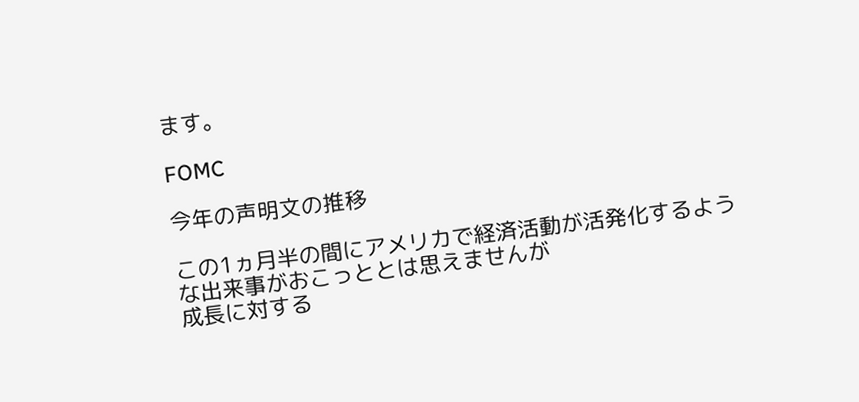ます。

FOMC

今年の声明文の推移

この1ヵ月半の間にアメリカで経済活動が活発化するような出来事がおこっととは思えませんが
成長に対する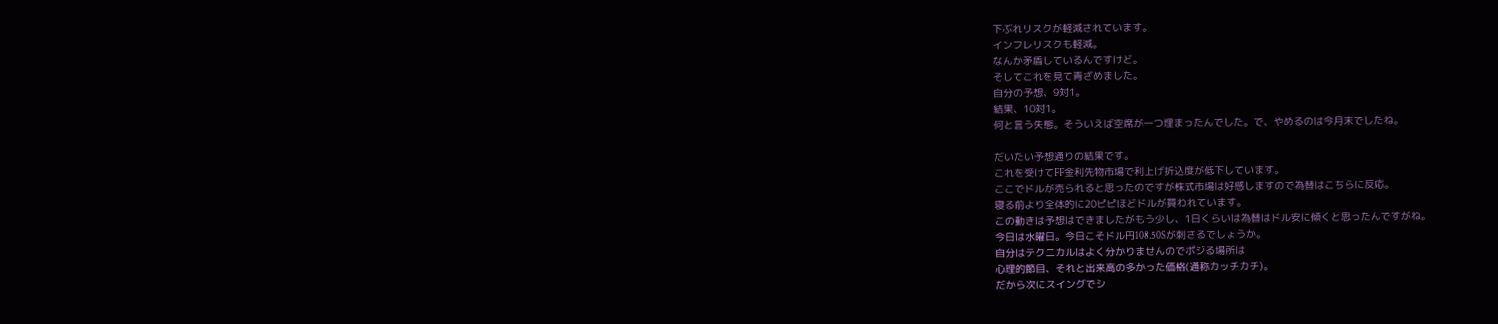下ぶれリスクが軽減されています。
インフレリスクも軽減。
なんか矛盾しているんですけど。
そしてこれを見て青ざめました。
自分の予想、9対1。
結果、10対1。
何と言う失態。そういえば空席が一つ埋まったんでした。で、やめるのは今月末でしたね。

だいたい予想通りの結果です。
これを受けてFF金利先物市場で利上げ折込度が低下しています。
ここでドルが売られると思ったのですが株式市場は好感しますので為替はこちらに反応。
寝る前より全体的に20ピピほどドルが買われています。
この動きは予想はできましたがもう少し、1日くらいは為替はドル安に傾くと思ったんですがね。
今日は水曜日。今日こそドル円108.50Sが刺さるでしょうか。
自分はテクニカルはよく分かりませんのでポジる場所は
心理的節目、それと出来高の多かった価格(通称カッチカチ)。
だから次にスイングでシ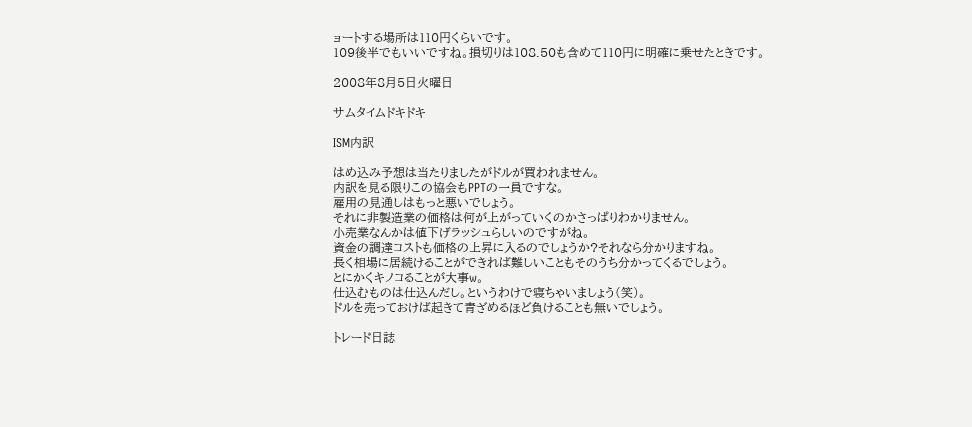ョートする場所は110円くらいです。
109後半でもいいですね。損切りは108.50も含めて110円に明確に乗せたときです。

2008年8月5日火曜日

サムタイムドキドキ

ISM内訳

はめ込み予想は当たりましたがドルが買われません。
内訳を見る限りこの協会もPPTの一員ですな。
雇用の見通しはもっと悪いでしょう。
それに非製造業の価格は何が上がっていくのかさっぱりわかりません。
小売業なんかは値下げラッシュらしいのですがね。
資金の調達コストも価格の上昇に入るのでしょうか?それなら分かりますね。
長く相場に居続けることができれば難しいこともそのうち分かってくるでしょう。
とにかくキノコることが大事w。
仕込むものは仕込んだし。というわけで寝ちゃいましょう(笑)。
ドルを売っておけば起きて青ざめるほど負けることも無いでしょう。

トレード日誌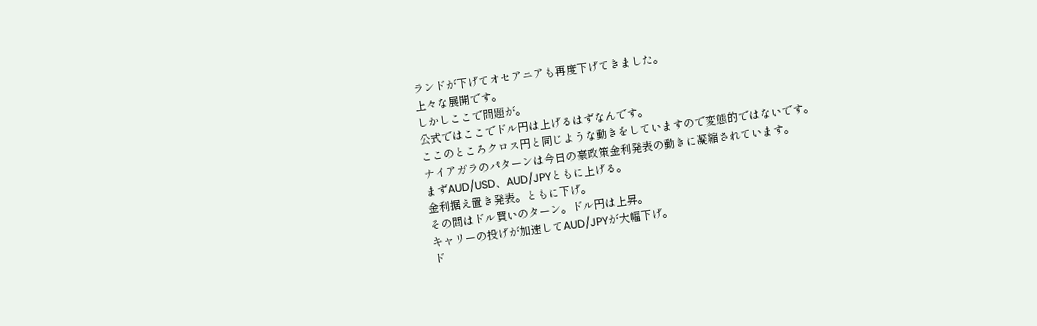ランドが下げてオセアニアも再度下げてきました。
上々な展開です。
しかしここで問題が。
公式ではここでドル円は上げるはずなんです。
ここのところクロス円と同じような動きをしていますので変態的ではないです。
ナイアガラのパターンは今日の豪政策金利発表の動きに凝縮されています。
まずAUD/USD、AUD/JPYともに上げる。
金利据え置き発表。ともに下げ。
その間はドル買いのターン。ドル円は上昇。
キャリーの投げが加速してAUD/JPYが大幅下げ。
ド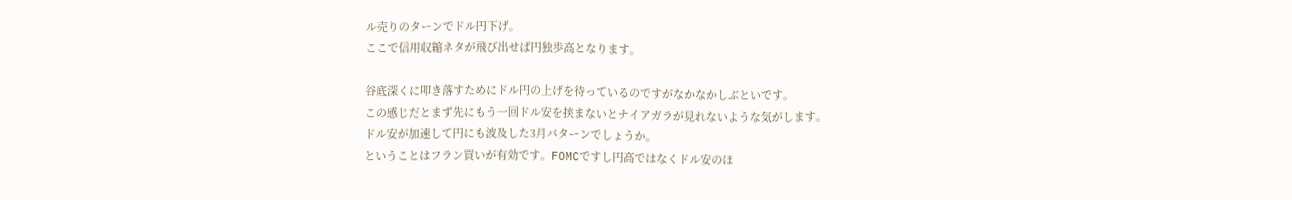ル売りのターンでドル円下げ。
ここで信用収縮ネタが飛び出せば円独歩高となります。

谷底深くに叩き落すためにドル円の上げを待っているのですがなかなかしぶといです。
この感じだとまず先にもう一回ドル安を挟まないとナイアガラが見れないような気がします。
ドル安が加速して円にも波及した3月パターンでしょうか。
ということはフラン買いが有効です。FOMCですし円高ではなくドル安のほ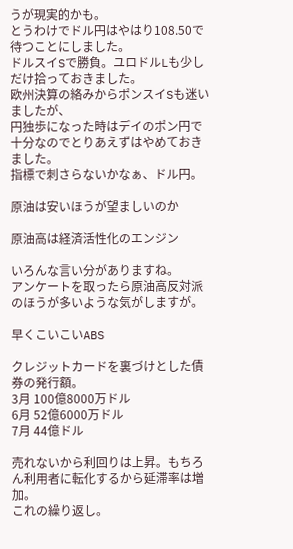うが現実的かも。
とうわけでドル円はやはり108.50で待つことにしました。
ドルスイSで勝負。ユロドルLも少しだけ拾っておきました。
欧州決算の絡みからポンスイSも迷いましたが、
円独歩になった時はデイのポン円で十分なのでとりあえずはやめておきました。
指標で刺さらないかなぁ、ドル円。

原油は安いほうが望ましいのか

原油高は経済活性化のエンジン

いろんな言い分がありますね。
アンケートを取ったら原油高反対派のほうが多いような気がしますが。

早くこいこいABS

クレジットカードを裏づけとした債券の発行額。
3月 100億8000万ドル
6月 52億6000万ドル
7月 44億ドル

売れないから利回りは上昇。もちろん利用者に転化するから延滞率は増加。
これの繰り返し。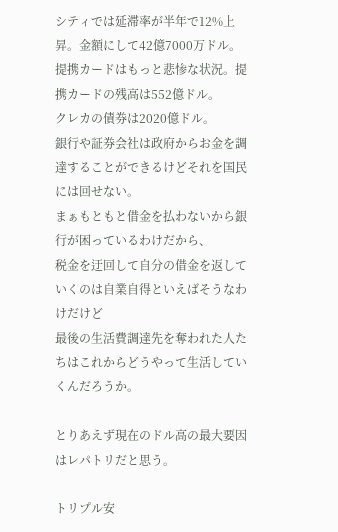シティでは延滞率が半年で12%上昇。金額にして42億7000万ドル。
提携カードはもっと悲惨な状況。提携カードの残高は552億ドル。
クレカの債券は2020億ドル。
銀行や証券会社は政府からお金を調達することができるけどそれを国民には回せない。
まぁもともと借金を払わないから銀行が困っているわけだから、
税金を迂回して自分の借金を返していくのは自業自得といえばそうなわけだけど
最後の生活費調達先を奪われた人たちはこれからどうやって生活していくんだろうか。

とりあえず現在のドル高の最大要因はレパトリだと思う。

トリプル安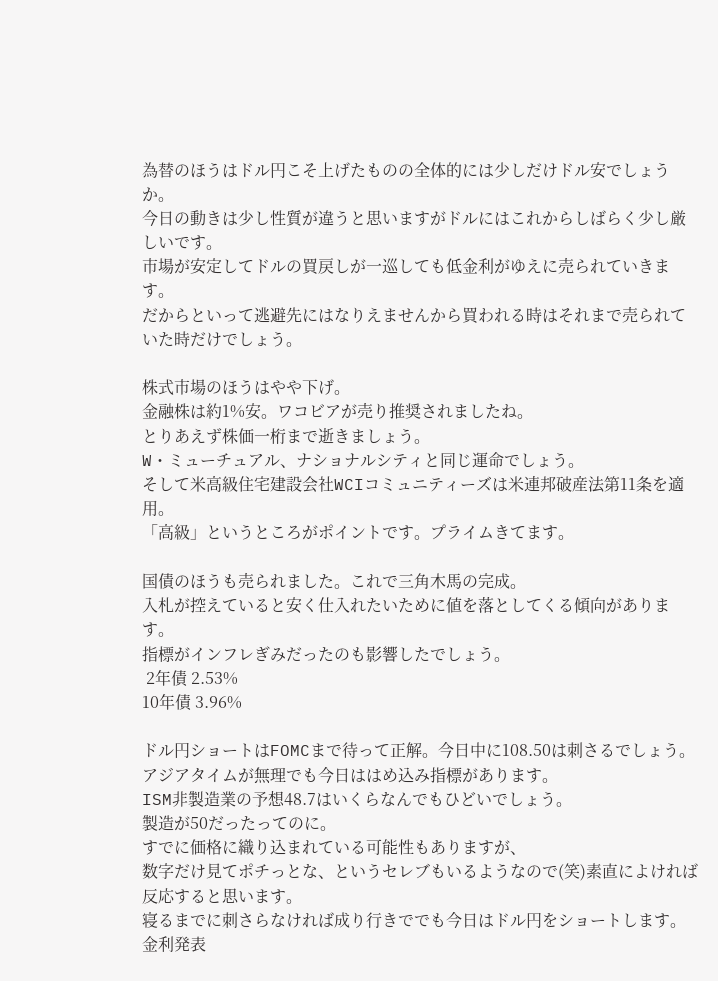為替のほうはドル円こそ上げたものの全体的には少しだけドル安でしょうか。
今日の動きは少し性質が違うと思いますがドルにはこれからしばらく少し厳しいです。
市場が安定してドルの買戻しが一巡しても低金利がゆえに売られていきます。
だからといって逃避先にはなりえませんから買われる時はそれまで売られていた時だけでしょう。

株式市場のほうはやや下げ。
金融株は約1%安。ワコビアが売り推奨されましたね。
とりあえず株価一桁まで逝きましょう。
W・ミューチュアル、ナショナルシティと同じ運命でしょう。
そして米高級住宅建設会社WCIコミュニティーズは米連邦破産法第11条を適用。
「高級」というところがポイントです。プライムきてます。

国債のほうも売られました。これで三角木馬の完成。
入札が控えていると安く仕入れたいために値を落としてくる傾向があります。
指標がインフレぎみだったのも影響したでしょう。
 2年債 2.53%
10年債 3.96%

ドル円ショートはFOMCまで待って正解。今日中に108.50は刺さるでしょう。
アジアタイムが無理でも今日ははめ込み指標があります。
ISM非製造業の予想48.7はいくらなんでもひどいでしょう。
製造が50だったってのに。
すでに価格に織り込まれている可能性もありますが、
数字だけ見てポチっとな、というセレブもいるようなので(笑)素直によければ反応すると思います。
寝るまでに刺さらなければ成り行きででも今日はドル円をショートします。
金利発表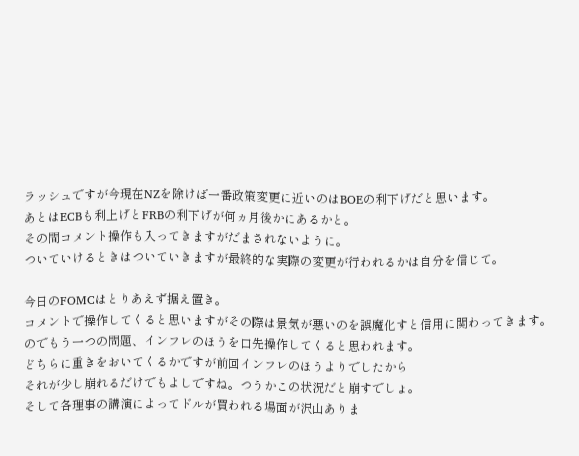ラッシュですが今現在NZを除けば一番政策変更に近いのはBOEの利下げだと思います。
あとはECBも利上げとFRBの利下げが何ヵ月後かにあるかと。
その間コメント操作も入ってきますがだまされないように。
ついていけるときはついていきますが最終的な実際の変更が行われるかは自分を信じて。

今日のFOMCはとりあえず据え置き。
コメントで操作してくると思いますがその際は景気が悪いのを誤魔化すと信用に関わってきます。
のでもう一つの問題、インフレのほうを口先操作してくると思われます。
どちらに重きをおいてくるかですが前回インフレのほうよりでしたから
それが少し崩れるだけでもよしですね。つうかこの状況だと崩すでしょ。
そして各理事の講演によってドルが買われる場面が沢山ありま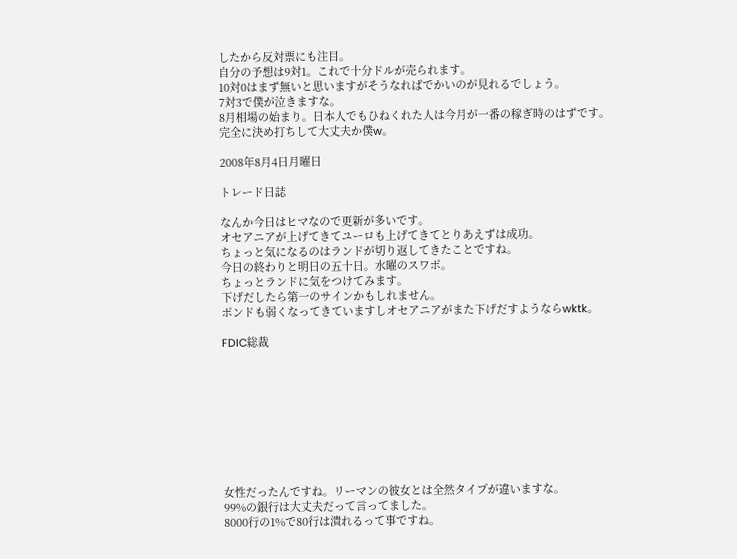したから反対票にも注目。
自分の予想は9対1。これで十分ドルが売られます。
10対0はまず無いと思いますがそうなればでかいのが見れるでしょう。
7対3で僕が泣きますな。
8月相場の始まり。日本人でもひねくれた人は今月が一番の稼ぎ時のはずです。
完全に決め打ちして大丈夫か僕w。

2008年8月4日月曜日

トレード日誌

なんか今日はヒマなので更新が多いです。
オセアニアが上げてきてユーロも上げてきてとりあえずは成功。
ちょっと気になるのはランドが切り返してきたことですね。
今日の終わりと明日の五十日。水曜のスワポ。
ちょっとランドに気をつけてみます。
下げだしたら第一のサインかもしれません。
ポンドも弱くなってきていますしオセアニアがまた下げだすようならwktk。

FDIC総裁









女性だったんですね。リーマンの彼女とは全然タイプが違いますな。
99%の銀行は大丈夫だって言ってました。
8000行の1%で80行は潰れるって事ですね。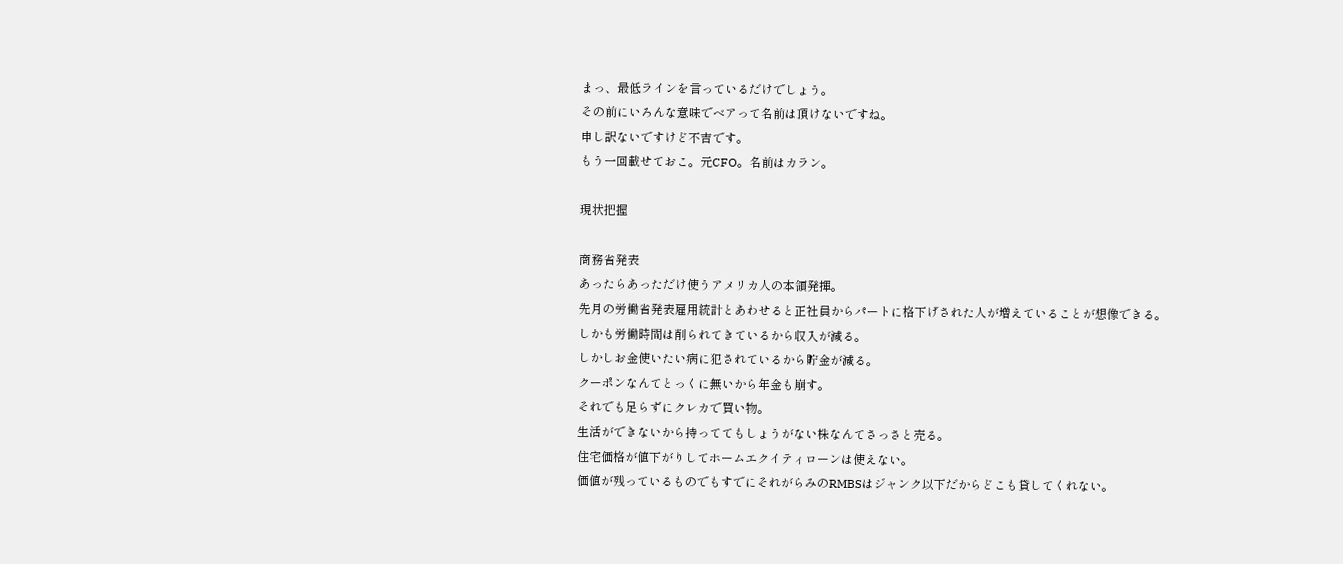まっ、最低ラインを言っているだけでしょう。
その前にいろんな意味でベアって名前は頂けないですね。
申し訳ないですけど不吉です。
もう一回載せておこ。元CFO。名前はカラン。

現状把握

商務省発表
あったらあっただけ使うアメリカ人の本領発揮。
先月の労働省発表雇用統計とあわせると正社員からパートに格下げされた人が増えていることが想像できる。
しかも労働時間は削られてきているから収入が減る。
しかしお金使いたい病に犯されているから貯金が減る。
クーポンなんてとっくに無いから年金も崩す。
それでも足らずにクレカで買い物。
生活ができないから持っててもしょうがない株なんてさっさと売る。
住宅価格が値下がりしてホームエクイティローンは使えない。
価値が残っているものでもすでにそれがらみのRMBSはジャンク以下だからどこも貸してくれない。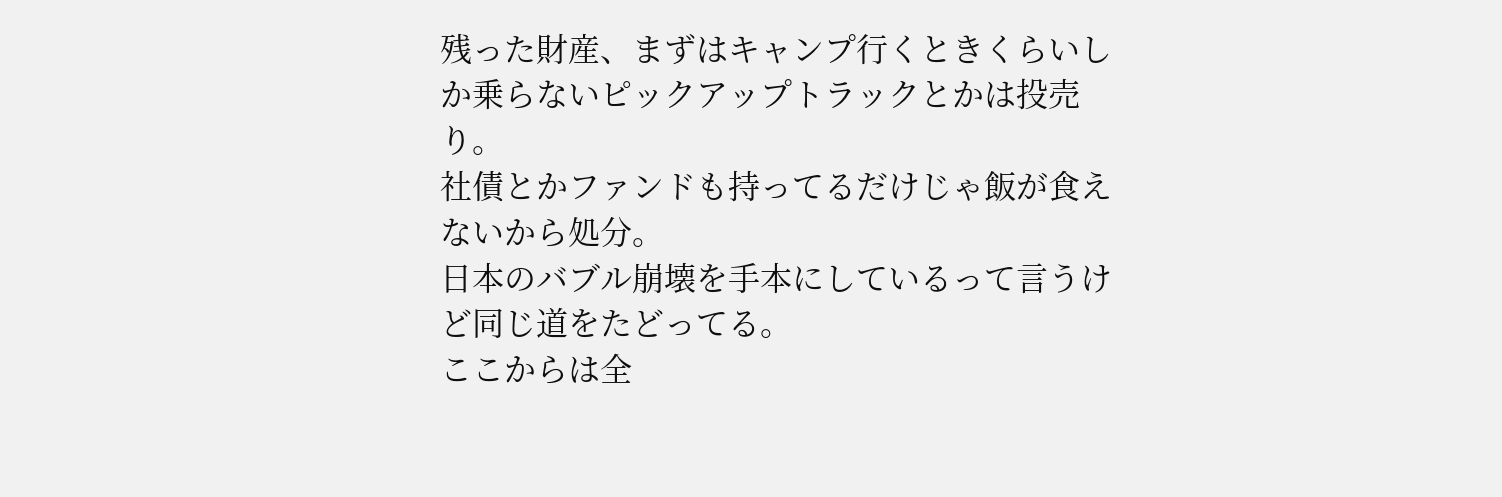残った財産、まずはキャンプ行くときくらいしか乗らないピックアップトラックとかは投売り。
社債とかファンドも持ってるだけじゃ飯が食えないから処分。
日本のバブル崩壊を手本にしているって言うけど同じ道をたどってる。
ここからは全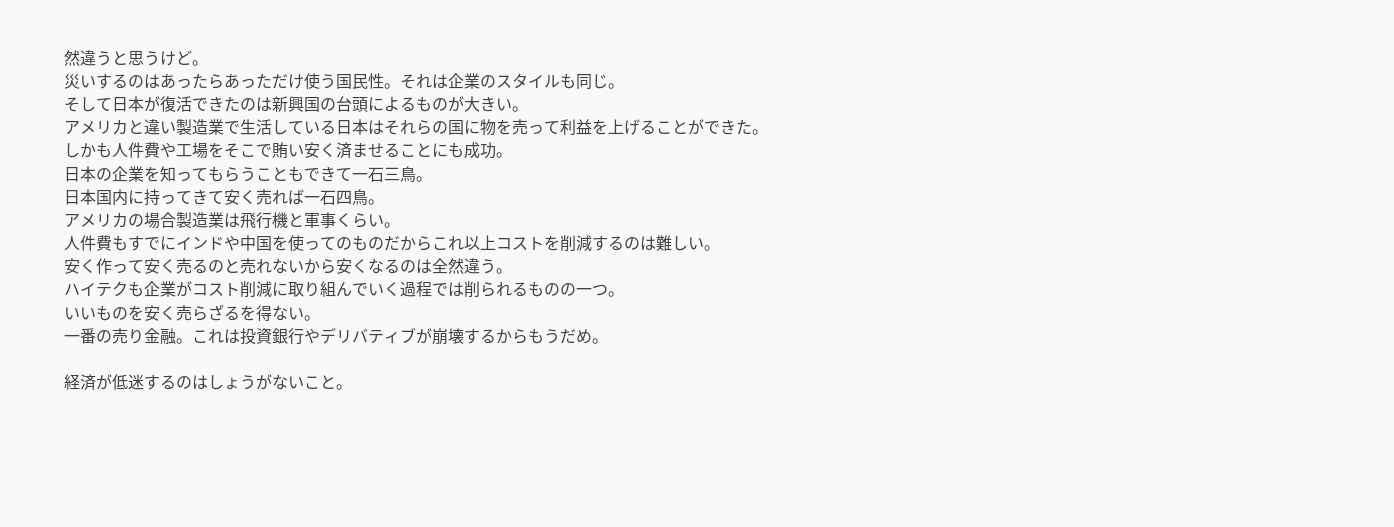然違うと思うけど。
災いするのはあったらあっただけ使う国民性。それは企業のスタイルも同じ。
そして日本が復活できたのは新興国の台頭によるものが大きい。
アメリカと違い製造業で生活している日本はそれらの国に物を売って利益を上げることができた。
しかも人件費や工場をそこで賄い安く済ませることにも成功。
日本の企業を知ってもらうこともできて一石三鳥。
日本国内に持ってきて安く売れば一石四鳥。
アメリカの場合製造業は飛行機と軍事くらい。
人件費もすでにインドや中国を使ってのものだからこれ以上コストを削減するのは難しい。
安く作って安く売るのと売れないから安くなるのは全然違う。
ハイテクも企業がコスト削減に取り組んでいく過程では削られるものの一つ。
いいものを安く売らざるを得ない。
一番の売り金融。これは投資銀行やデリバティブが崩壊するからもうだめ。

経済が低迷するのはしょうがないこと。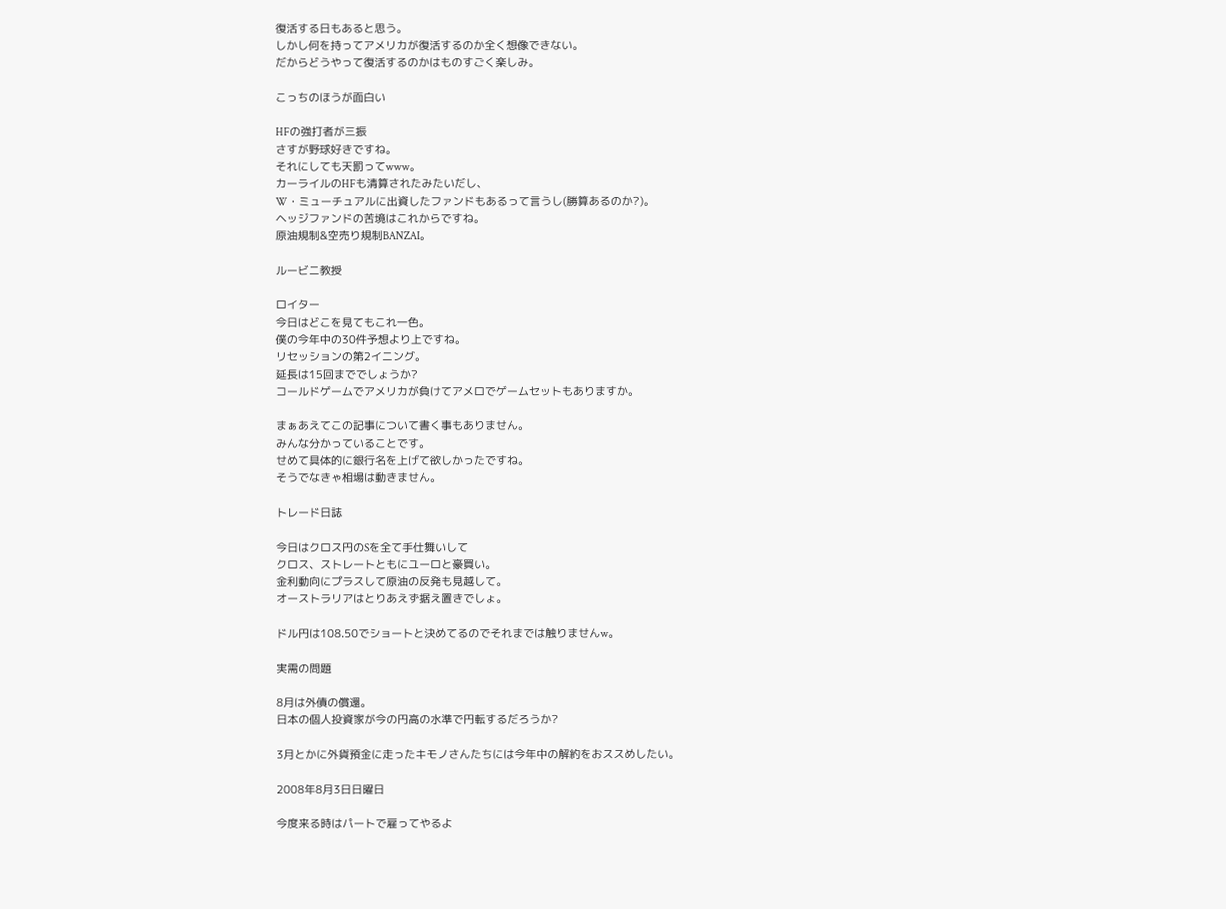復活する日もあると思う。
しかし何を持ってアメリカが復活するのか全く想像できない。
だからどうやって復活するのかはものすごく楽しみ。

こっちのほうが面白い

HFの強打者が三振
さすが野球好きですね。
それにしても天罰ってwww。
カーライルのHFも清算されたみたいだし、
W・ミューチュアルに出資したファンドもあるって言うし(勝算あるのか?)。
ヘッジファンドの苦境はこれからですね。
原油規制&空売り規制BANZAI。

ルービニ教授

ロイター
今日はどこを見てもこれ一色。
僕の今年中の30件予想より上ですね。
リセッションの第2イニング。
延長は15回まででしょうか?
コールドゲームでアメリカが負けてアメロでゲームセットもありますか。

まぁあえてこの記事について書く事もありません。
みんな分かっていることです。
せめて具体的に銀行名を上げて欲しかったですね。
そうでなきゃ相場は動きません。

トレード日誌

今日はクロス円のSを全て手仕舞いして
クロス、ストレートともにユーロと豪買い。
金利動向にプラスして原油の反発も見越して。
オーストラリアはとりあえず据え置きでしょ。

ドル円は108.50でショートと決めてるのでそれまでは触りませんw。

実需の問題

8月は外債の償還。
日本の個人投資家が今の円高の水準で円転するだろうか?

3月とかに外貨預金に走ったキモノさんたちには今年中の解約をおススめしたい。

2008年8月3日日曜日

今度来る時はパートで雇ってやるよ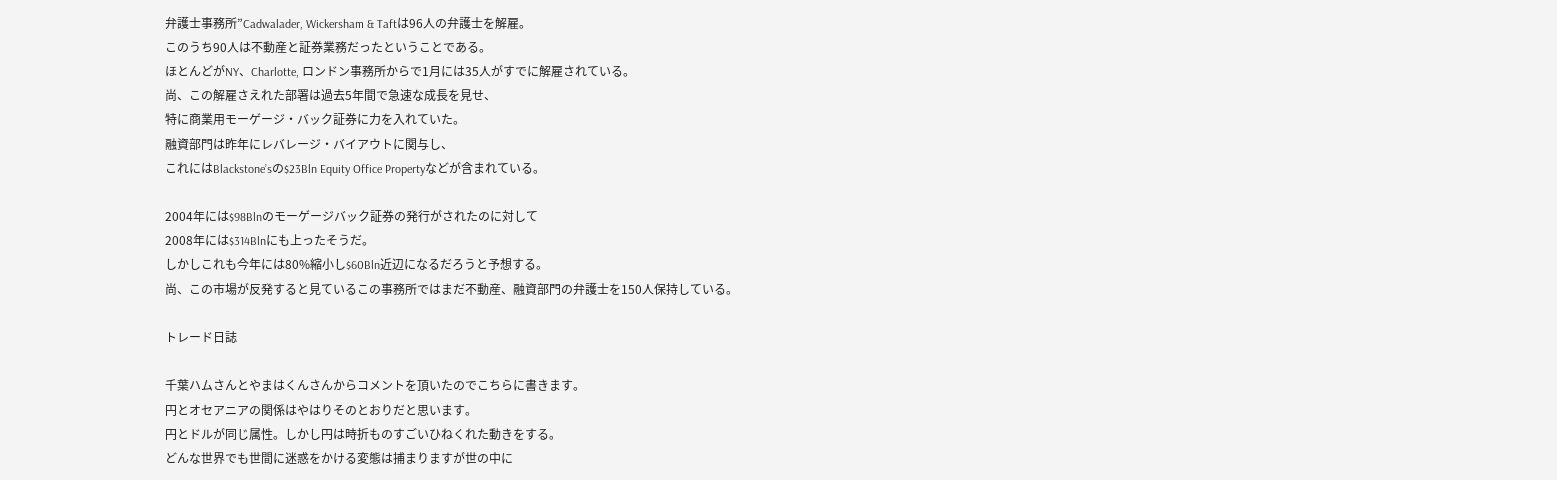弁護士事務所”Cadwalader, Wickersham & Taftは96人の弁護士を解雇。
このうち90人は不動産と証券業務だったということである。
ほとんどがNY、Charlotte, ロンドン事務所からで1月には35人がすでに解雇されている。
尚、この解雇さえれた部署は過去5年間で急速な成長を見せ、
特に商業用モーゲージ・バック証券に力を入れていた。
融資部門は昨年にレバレージ・バイアウトに関与し、
これにはBlackstone’sの$23Bln Equity Office Propertyなどが含まれている。

2004年には$98Blnのモーゲージバック証券の発行がされたのに対して
2008年には$314Blnにも上ったそうだ。
しかしこれも今年には80%縮小し$60Bln近辺になるだろうと予想する。
尚、この市場が反発すると見ているこの事務所ではまだ不動産、融資部門の弁護士を150人保持している。

トレード日誌

千葉ハムさんとやまはくんさんからコメントを頂いたのでこちらに書きます。
円とオセアニアの関係はやはりそのとおりだと思います。
円とドルが同じ属性。しかし円は時折ものすごいひねくれた動きをする。
どんな世界でも世間に迷惑をかける変態は捕まりますが世の中に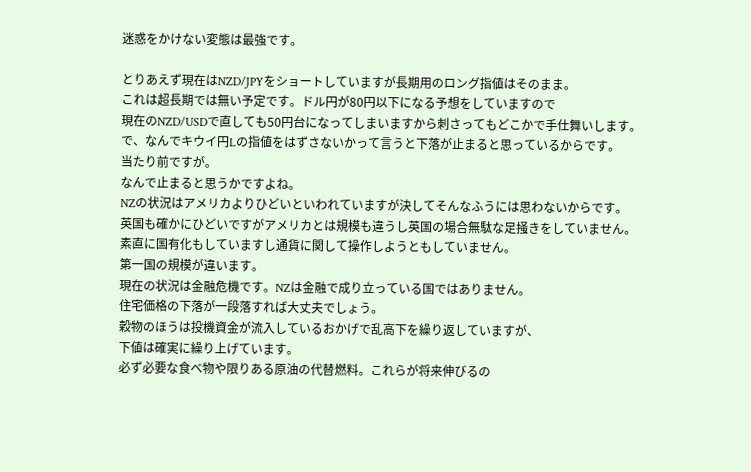迷惑をかけない変態は最強です。

とりあえず現在はNZD/JPYをショートしていますが長期用のロング指値はそのまま。
これは超長期では無い予定です。ドル円が80円以下になる予想をしていますので
現在のNZD/USDで直しても50円台になってしまいますから刺さってもどこかで手仕舞いします。
で、なんでキウイ円Lの指値をはずさないかって言うと下落が止まると思っているからです。
当たり前ですが。
なんで止まると思うかですよね。
NZの状況はアメリカよりひどいといわれていますが決してそんなふうには思わないからです。
英国も確かにひどいですがアメリカとは規模も違うし英国の場合無駄な足掻きをしていません。
素直に国有化もしていますし通貨に関して操作しようともしていません。
第一国の規模が違います。
現在の状況は金融危機です。NZは金融で成り立っている国ではありません。
住宅価格の下落が一段落すれば大丈夫でしょう。
穀物のほうは投機資金が流入しているおかげで乱高下を繰り返していますが、
下値は確実に繰り上げています。
必ず必要な食べ物や限りある原油の代替燃料。これらが将来伸びるの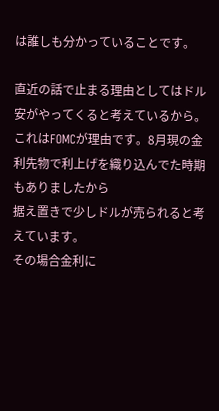は誰しも分かっていることです。

直近の話で止まる理由としてはドル安がやってくると考えているから。
これはFOMCが理由です。8月現の金利先物で利上げを織り込んでた時期もありましたから
据え置きで少しドルが売られると考えています。
その場合金利に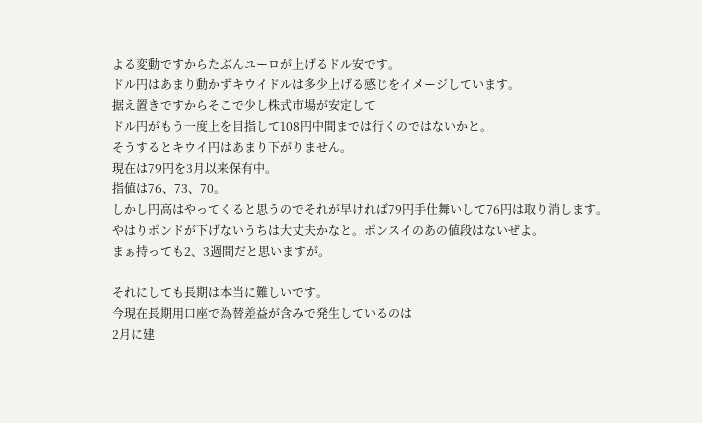よる変動ですからたぶんユーロが上げるドル安です。
ドル円はあまり動かずキウイドルは多少上げる感じをイメージしています。
据え置きですからそこで少し株式市場が安定して
ドル円がもう一度上を目指して108円中間までは行くのではないかと。
そうするとキウイ円はあまり下がりません。
現在は79円を3月以来保有中。
指値は76、73、70。
しかし円高はやってくると思うのでそれが早ければ79円手仕舞いして76円は取り消します。
やはりポンドが下げないうちは大丈夫かなと。ポンスイのあの値段はないぜよ。
まぁ持っても2、3週間だと思いますが。

それにしても長期は本当に難しいです。
今現在長期用口座で為替差益が含みで発生しているのは
2月に建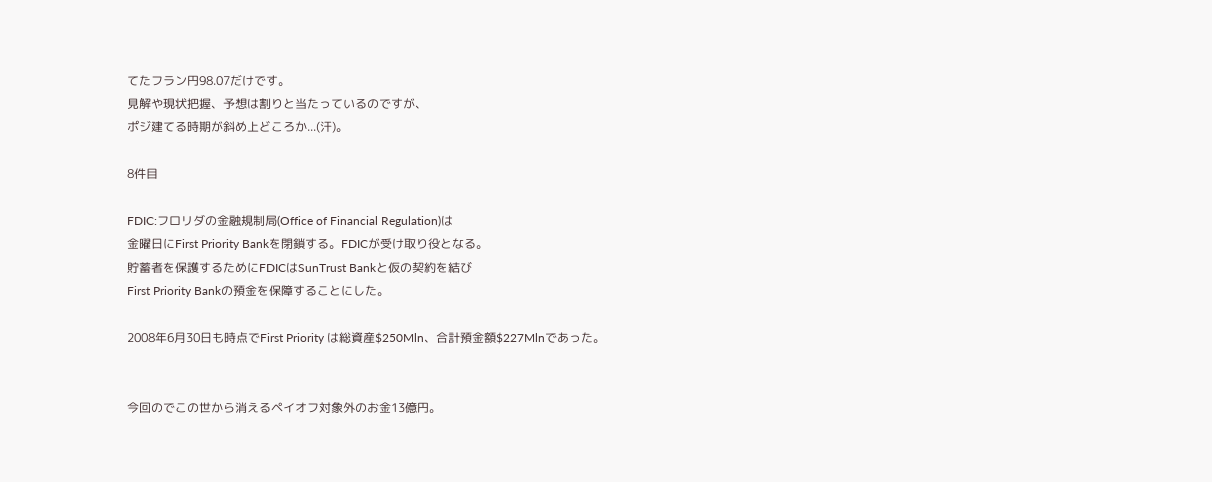てたフラン円98.07だけです。
見解や現状把握、予想は割りと当たっているのですが、
ポジ建てる時期が斜め上どころか...(汗)。

8件目

FDIC:フロリダの金融規制局(Office of Financial Regulation)は
金曜日にFirst Priority Bankを閉鎖する。FDICが受け取り役となる。
貯蓄者を保護するためにFDICはSunTrust Bankと仮の契約を結び
First Priority Bankの預金を保障することにした。

2008年6月30日も時点でFirst Priority は総資産$250Mln、合計預金額$227Mlnであった。


今回のでこの世から消えるペイオフ対象外のお金13億円。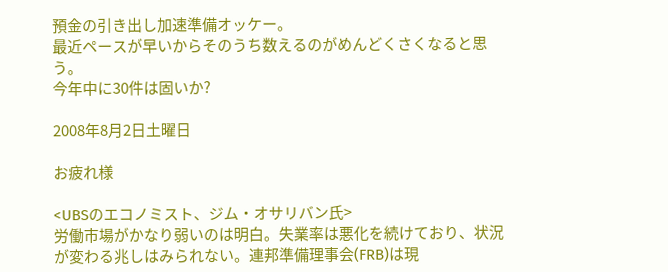預金の引き出し加速準備オッケー。
最近ペースが早いからそのうち数えるのがめんどくさくなると思う。
今年中に30件は固いか?

2008年8月2日土曜日

お疲れ様

<UBSのエコノミスト、ジム・オサリバン氏>
労働市場がかなり弱いのは明白。失業率は悪化を続けており、状況が変わる兆しはみられない。連邦準備理事会(FRB)は現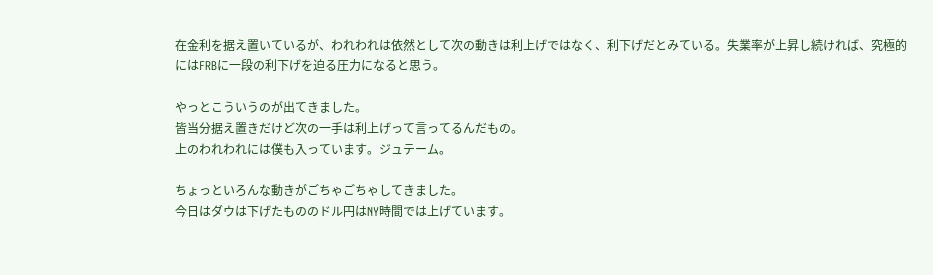在金利を据え置いているが、われわれは依然として次の動きは利上げではなく、利下げだとみている。失業率が上昇し続ければ、究極的にはFRBに一段の利下げを迫る圧力になると思う。

やっとこういうのが出てきました。
皆当分据え置きだけど次の一手は利上げって言ってるんだもの。
上のわれわれには僕も入っています。ジュテーム。

ちょっといろんな動きがごちゃごちゃしてきました。
今日はダウは下げたもののドル円はNY時間では上げています。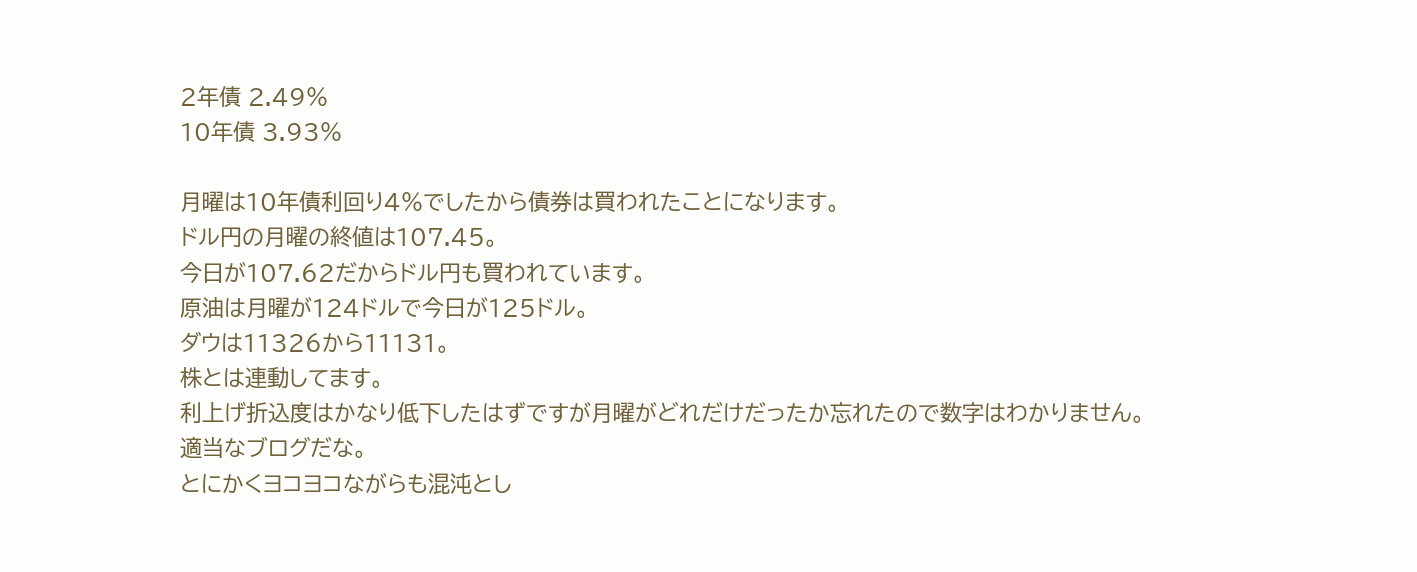2年債 2.49%
10年債 3.93%

月曜は10年債利回り4%でしたから債券は買われたことになります。
ドル円の月曜の終値は107.45。
今日が107.62だからドル円も買われています。
原油は月曜が124ドルで今日が125ドル。
ダウは11326から11131。
株とは連動してます。
利上げ折込度はかなり低下したはずですが月曜がどれだけだったか忘れたので数字はわかりません。
適当なブログだな。
とにかくヨコヨコながらも混沌とし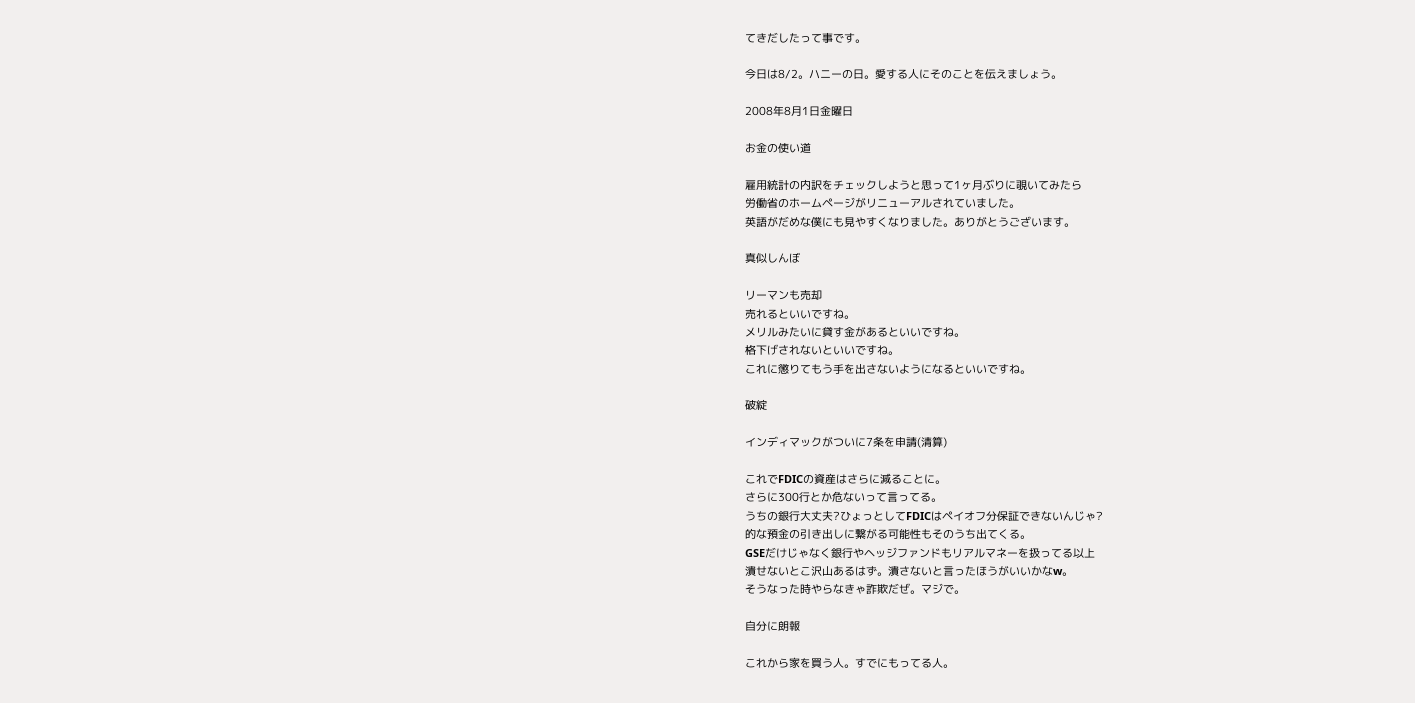てきだしたって事です。

今日は8/2。ハニーの日。愛する人にそのことを伝えましょう。

2008年8月1日金曜日

お金の使い道

雇用統計の内訳をチェックしようと思って1ヶ月ぶりに覗いてみたら
労働省のホームページがリニューアルされていました。
英語がだめな僕にも見やすくなりました。ありがとうございます。

真似しんぼ

リーマンも売却
売れるといいですね。
メリルみたいに貸す金があるといいですね。
格下げされないといいですね。
これに懲りてもう手を出さないようになるといいですね。

破綻

インディマックがついに7条を申請(清算)

これでFDICの資産はさらに減ることに。
さらに300行とか危ないって言ってる。
うちの銀行大丈夫?ひょっとしてFDICはペイオフ分保証できないんじゃ?
的な預金の引き出しに繋がる可能性もそのうち出てくる。
GSEだけじゃなく銀行やヘッジファンドもリアルマネーを扱ってる以上
潰せないとこ沢山あるはず。潰さないと言ったほうがいいかなw。
そうなった時やらなきゃ詐欺だぜ。マジで。

自分に朗報

これから家を買う人。すでにもってる人。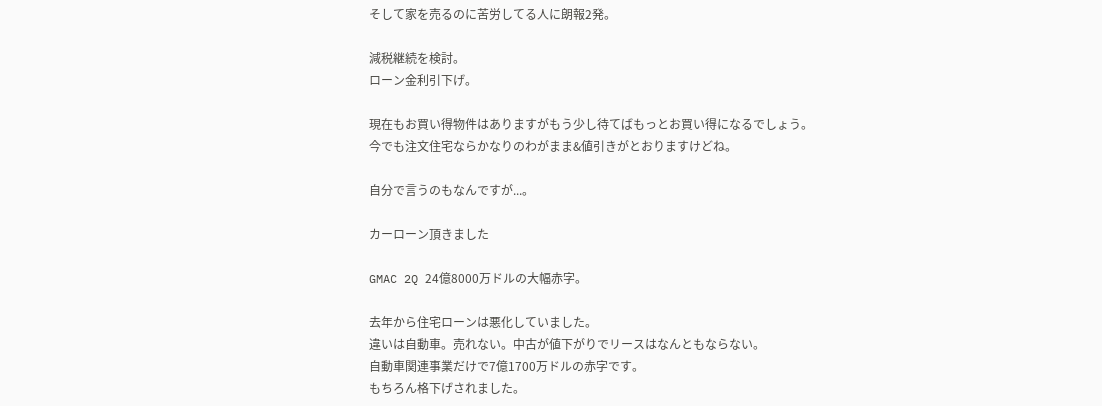そして家を売るのに苦労してる人に朗報2発。

減税継続を検討。
ローン金利引下げ。

現在もお買い得物件はありますがもう少し待てばもっとお買い得になるでしょう。
今でも注文住宅ならかなりのわがまま&値引きがとおりますけどね。

自分で言うのもなんですが...。

カーローン頂きました

GMAC 2Q 24億8000万ドルの大幅赤字。

去年から住宅ローンは悪化していました。
違いは自動車。売れない。中古が値下がりでリースはなんともならない。
自動車関連事業だけで7億1700万ドルの赤字です。
もちろん格下げされました。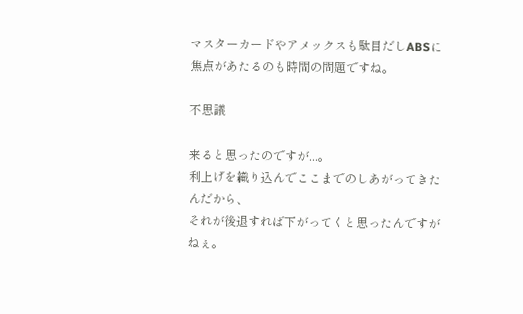マスターカードやアメックスも駄目だしABSに焦点があたるのも時間の問題ですね。

不思議

来ると思ったのですが...。
利上げを織り込んでここまでのしあがってきたんだから、
それが後退すれば下がってくと思ったんですがねぇ。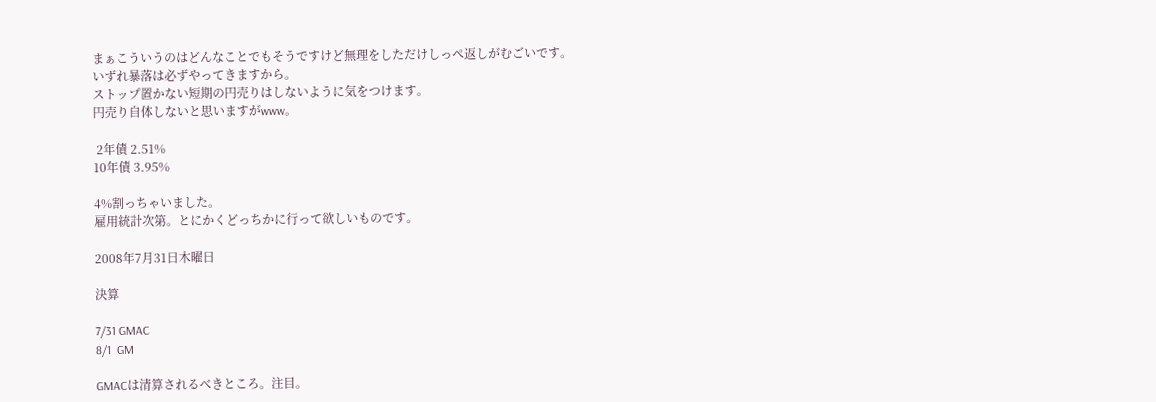まぁこういうのはどんなことでもそうですけど無理をしただけしっぺ返しがむごいです。
いずれ暴落は必ずやってきますから。
ストップ置かない短期の円売りはしないように気をつけます。
円売り自体しないと思いますがwww。

 2年債 2.51%
10年債 3.95%

4%割っちゃいました。
雇用統計次第。とにかくどっちかに行って欲しいものです。

2008年7月31日木曜日

決算

7/31 GMAC
8/1  GM

GMACは清算されるべきところ。注目。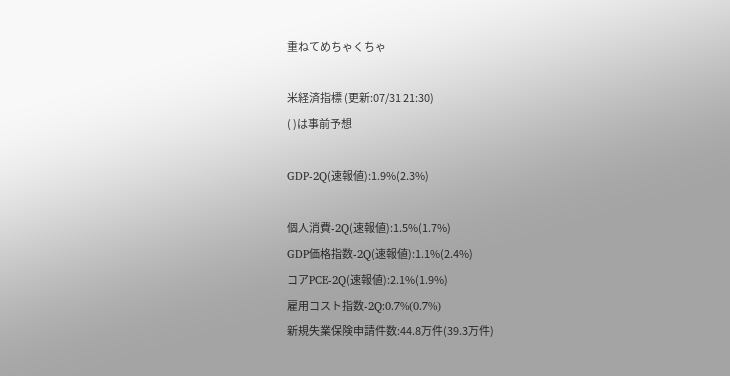重ねてめちゃくちゃ

米経済指標 (更新:07/31 21:30)
( )は事前予想

GDP-2Q(速報値):1.9%(2.3%)

個人消費-2Q(速報値):1.5%(1.7%)
GDP価格指数-2Q(速報値):1.1%(2.4%)
コアPCE-2Q(速報値):2.1%(1.9%)
雇用コスト指数-2Q:0.7%(0.7%)
新規失業保険申請件数:44.8万件(39.3万件)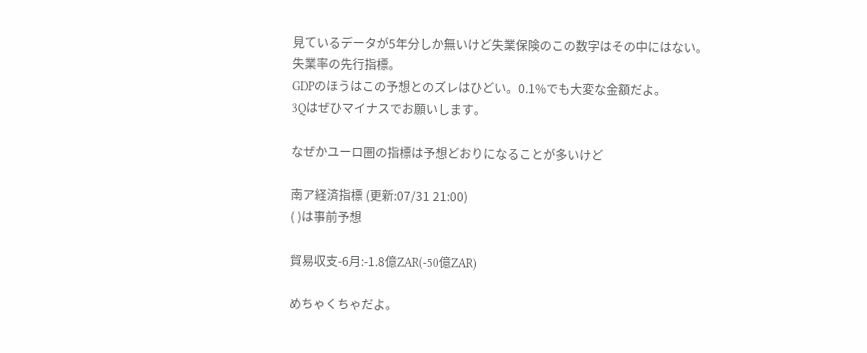見ているデータが5年分しか無いけど失業保険のこの数字はその中にはない。
失業率の先行指標。
GDPのほうはこの予想とのズレはひどい。0.1%でも大変な金額だよ。
3Qはぜひマイナスでお願いします。

なぜかユーロ圏の指標は予想どおりになることが多いけど

南ア経済指標 (更新:07/31 21:00)
( )は事前予想

貿易収支-6月:-1.8億ZAR(-50億ZAR)

めちゃくちゃだよ。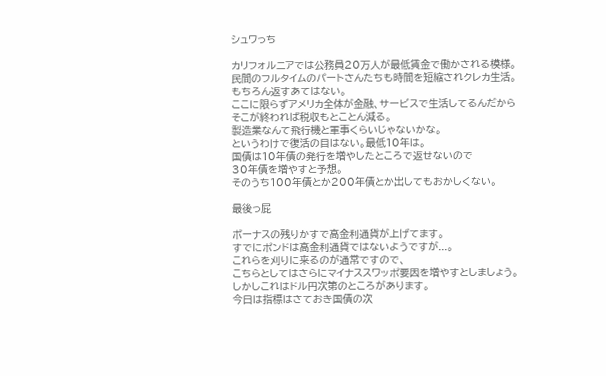シュワっち

カリフォルニアでは公務員20万人が最低賃金で働かされる模様。
民間のフルタイムのパートさんたちも時間を短縮されクレカ生活。
もちろん返すあてはない。
ここに限らずアメリカ全体が金融、サービスで生活してるんだから
そこが終われば税収もとことん減る。
製造業なんて飛行機と軍事くらいじゃないかな。
というわけで復活の目はない。最低10年は。
国債は10年債の発行を増やしたところで返せないので
30年債を増やすと予想。
そのうち100年債とか200年債とか出してもおかしくない。

最後っ屁

ボーナスの残りかすで高金利通貨が上げてます。
すでにポンドは高金利通貨ではないようですが...。
これらを刈りに来るのが通常ですので、
こちらとしてはさらにマイナススワッポ要因を増やすとしましょう。
しかしこれはドル円次第のところがあります。
今日は指標はさておき国債の次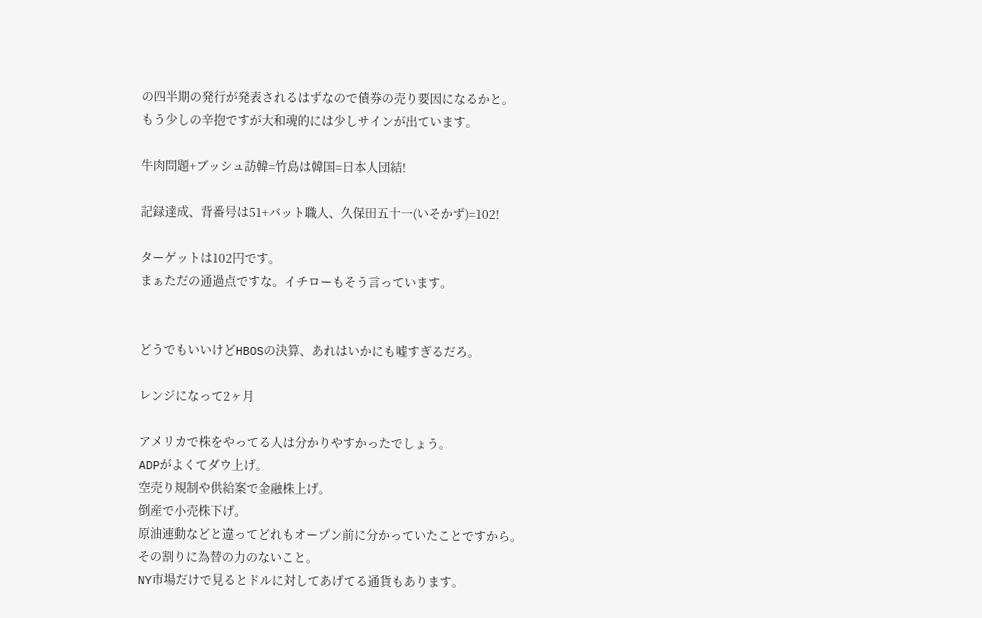の四半期の発行が発表されるはずなので債券の売り要因になるかと。
もう少しの辛抱ですが大和魂的には少しサインが出ています。

牛肉問題+ブッシュ訪韓=竹島は韓国=日本人団結!

記録達成、背番号は51+バット職人、久保田五十一(いそかず)=102!

ターゲットは102円です。
まぁただの通過点ですな。イチローもそう言っています。


どうでもいいけどHBOSの決算、あれはいかにも嘘すぎるだろ。

レンジになって2ヶ月

アメリカで株をやってる人は分かりやすかったでしょう。
ADPがよくてダウ上げ。
空売り規制や供給案で金融株上げ。
倒産で小売株下げ。
原油連動などと違ってどれもオープン前に分かっていたことですから。
その割りに為替の力のないこと。
NY市場だけで見るとドルに対してあげてる通貨もあります。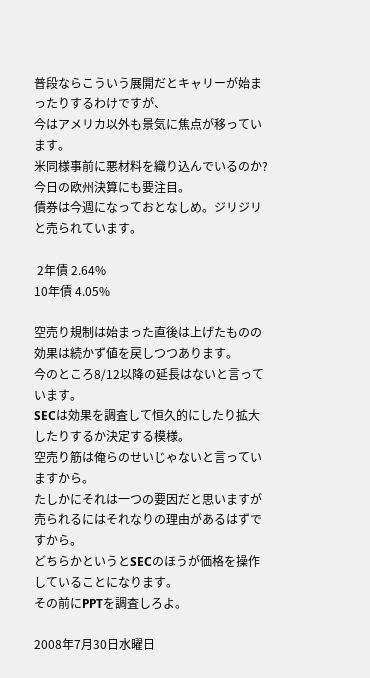普段ならこういう展開だとキャリーが始まったりするわけですが、
今はアメリカ以外も景気に焦点が移っています。
米同様事前に悪材料を織り込んでいるのか?今日の欧州決算にも要注目。
債券は今週になっておとなしめ。ジリジリと売られています。

 2年債 2.64%
10年債 4.05%

空売り規制は始まった直後は上げたものの効果は続かず値を戻しつつあります。
今のところ8/12以降の延長はないと言っています。
SECは効果を調査して恒久的にしたり拡大したりするか決定する模様。
空売り筋は俺らのせいじゃないと言っていますから。
たしかにそれは一つの要因だと思いますが売られるにはそれなりの理由があるはずですから。
どちらかというとSECのほうが価格を操作していることになります。
その前にPPTを調査しろよ。

2008年7月30日水曜日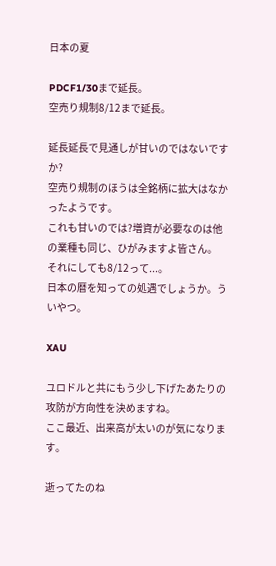日本の夏

PDCF1/30まで延長。
空売り規制8/12まで延長。

延長延長で見通しが甘いのではないですか?
空売り規制のほうは全銘柄に拡大はなかったようです。
これも甘いのでは?増資が必要なのは他の業種も同じ、ひがみますよ皆さん。
それにしても8/12って...。
日本の暦を知っての処遇でしょうか。ういやつ。

XAU

ユロドルと共にもう少し下げたあたりの攻防が方向性を決めますね。
ここ最近、出来高が太いのが気になります。

逝ってたのね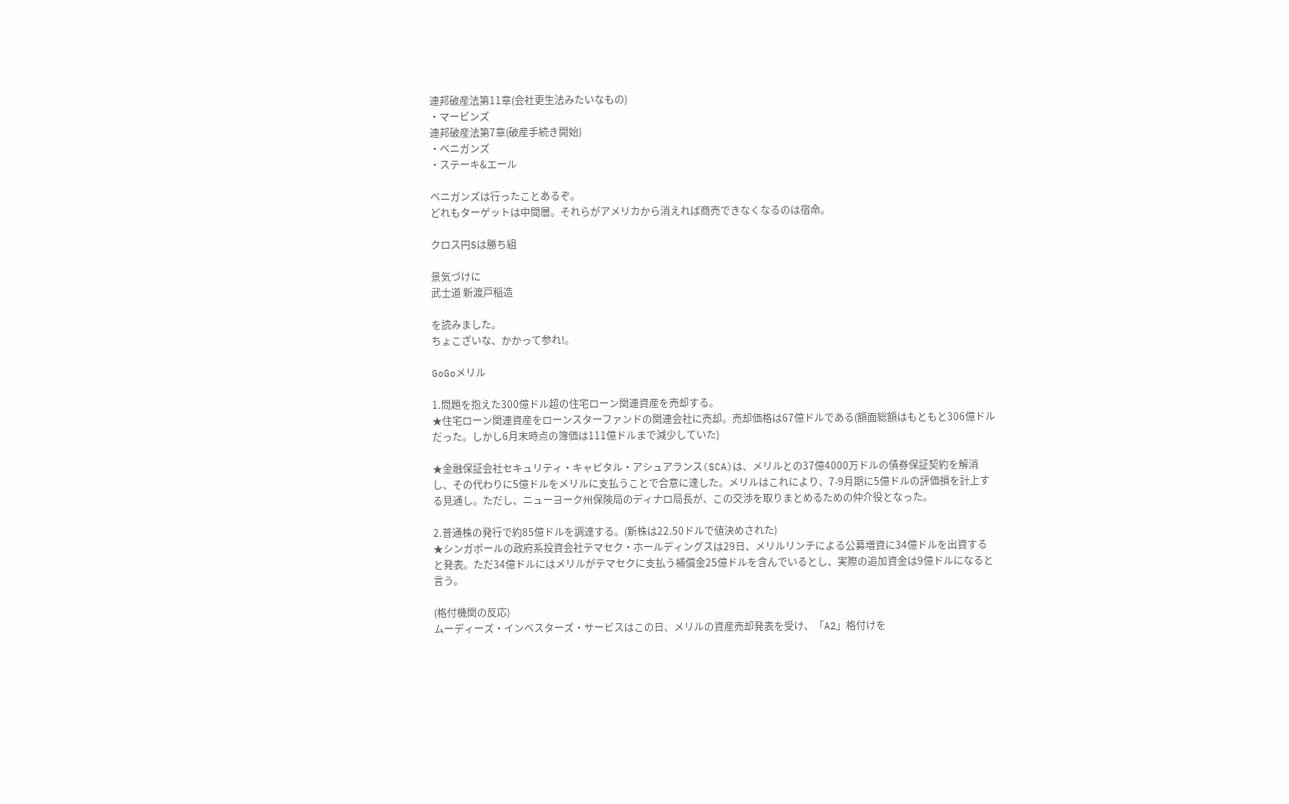連邦破産法第11章(会社更生法みたいなもの)
・マービンズ
連邦破産法第7章(破産手続き開始)
・ベニガンズ
・ステーキ&エール

ベニガンズは行ったことあるぞ。
どれもターゲットは中間層。それらがアメリカから消えれば商売できなくなるのは宿命。

クロス円Sは勝ち組

景気づけに
武士道 新渡戸稲造

を読みました。
ちょこざいな、かかって参れ!。

GoGoメリル

1.問題を抱えた300億ドル超の住宅ローン関連資産を売却する。
★住宅ローン関連資産をローンスターファンドの関連会社に売却。売却価格は67億ドルである(額面総額はもともと306億ドルだった。しかし6月末時点の簿価は111億ドルまで減少していた)

★金融保証会社セキュリティ・キャピタル・アシュアランス(SCA)は、メリルとの37億4000万ドルの債券保証契約を解消し、その代わりに5億ドルをメリルに支払うことで合意に達した。メリルはこれにより、7-9月期に5億ドルの評価損を計上する見通し。ただし、ニューヨーク州保険局のディナロ局長が、この交渉を取りまとめるための仲介役となった。

2.普通株の発行で約85億ドルを調達する。(新株は22.50ドルで値決めされた)
★シンガポールの政府系投資会社テマセク・ホールディングスは29日、メリルリンチによる公募増資に34億ドルを出資すると発表。ただ34億ドルにはメリルがテマセクに支払う補償金25億ドルを含んでいるとし、実際の追加資金は9億ドルになると言う。

(格付機関の反応)
ムーディーズ・インベスターズ・サービスはこの日、メリルの資産売却発表を受け、「A2」格付けを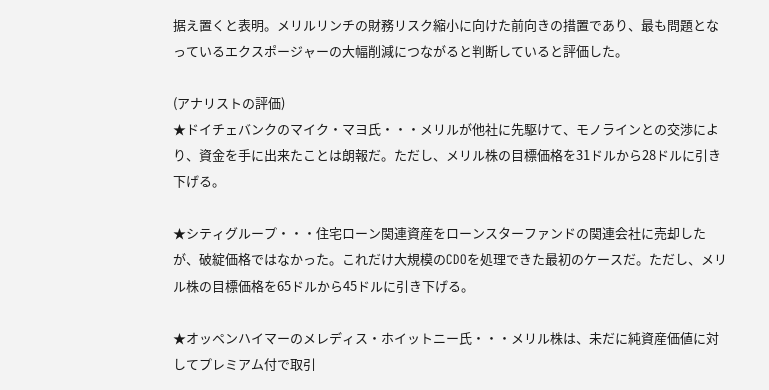据え置くと表明。メリルリンチの財務リスク縮小に向けた前向きの措置であり、最も問題となっているエクスポージャーの大幅削減につながると判断していると評価した。

(アナリストの評価)
★ドイチェバンクのマイク・マヨ氏・・・メリルが他社に先駆けて、モノラインとの交渉により、資金を手に出来たことは朗報だ。ただし、メリル株の目標価格を31ドルから28ドルに引き下げる。

★シティグループ・・・住宅ローン関連資産をローンスターファンドの関連会社に売却したが、破綻価格ではなかった。これだけ大規模のCDOを処理できた最初のケースだ。ただし、メリル株の目標価格を65ドルから45ドルに引き下げる。

★オッペンハイマーのメレディス・ホイットニー氏・・・メリル株は、未だに純資産価値に対してプレミアム付で取引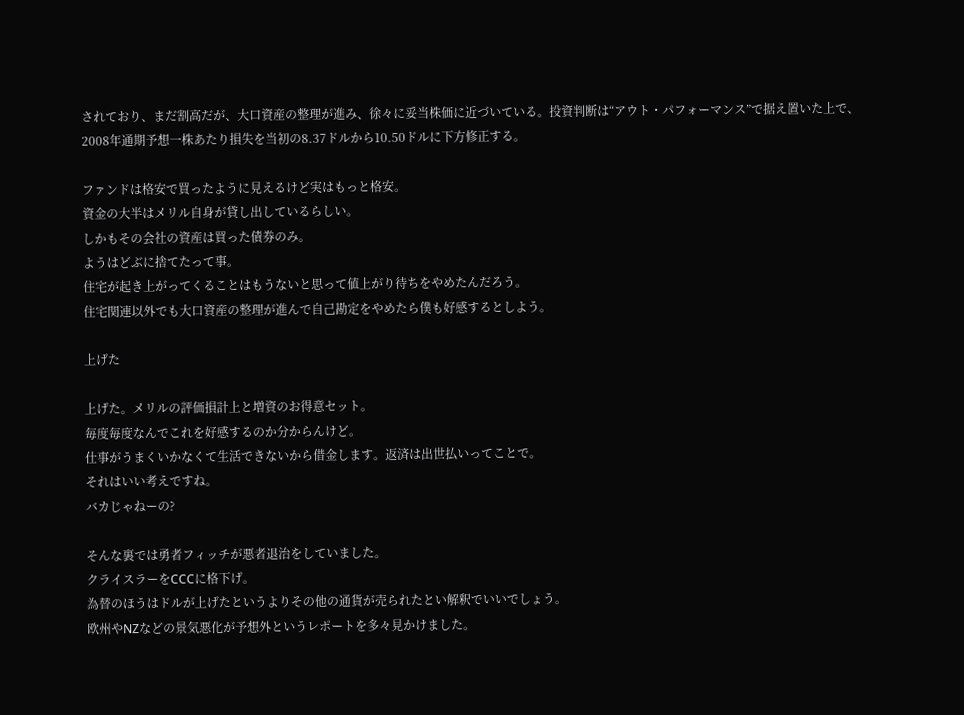されており、まだ割高だが、大口資産の整理が進み、徐々に妥当株価に近づいている。投資判断は“アウト・パフォーマンス”で据え置いた上で、2008年通期予想一株あたり損失を当初の8.37ドルから10.50ドルに下方修正する。

ファンドは格安で買ったように見えるけど実はもっと格安。
資金の大半はメリル自身が貸し出しているらしい。
しかもその会社の資産は買った債券のみ。
ようはどぶに捨てたって事。
住宅が起き上がってくることはもうないと思って値上がり待ちをやめたんだろう。
住宅関連以外でも大口資産の整理が進んで自己勘定をやめたら僕も好感するとしよう。

上げた

上げた。メリルの評価損計上と増資のお得意セット。
毎度毎度なんでこれを好感するのか分からんけど。
仕事がうまくいかなくて生活できないから借金します。返済は出世払いってことで。
それはいい考えですね。
バカじゃねーの?

そんな裏では勇者フィッチが悪者退治をしていました。
クライスラーをCCCに格下げ。
為替のほうはドルが上げたというよりその他の通貨が売られたとい解釈でいいでしょう。
欧州やNZなどの景気悪化が予想外というレポートを多々見かけました。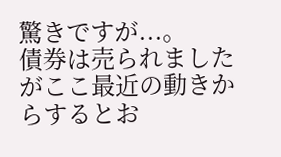驚きですが...。
債券は売られましたがここ最近の動きからするとお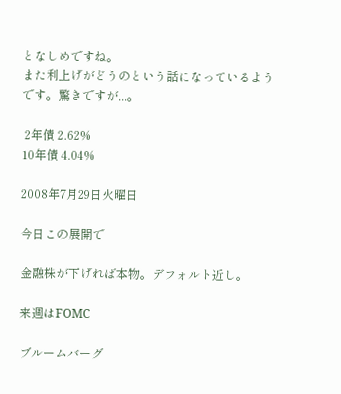となしめですね。
また利上げがどうのという話になっているようです。驚きですが...。

 2年債 2.62%
10年債 4.04%

2008年7月29日火曜日

今日この展開で

金融株が下げれば本物。デフォルト近し。

来週はFOMC

ブルームバーグ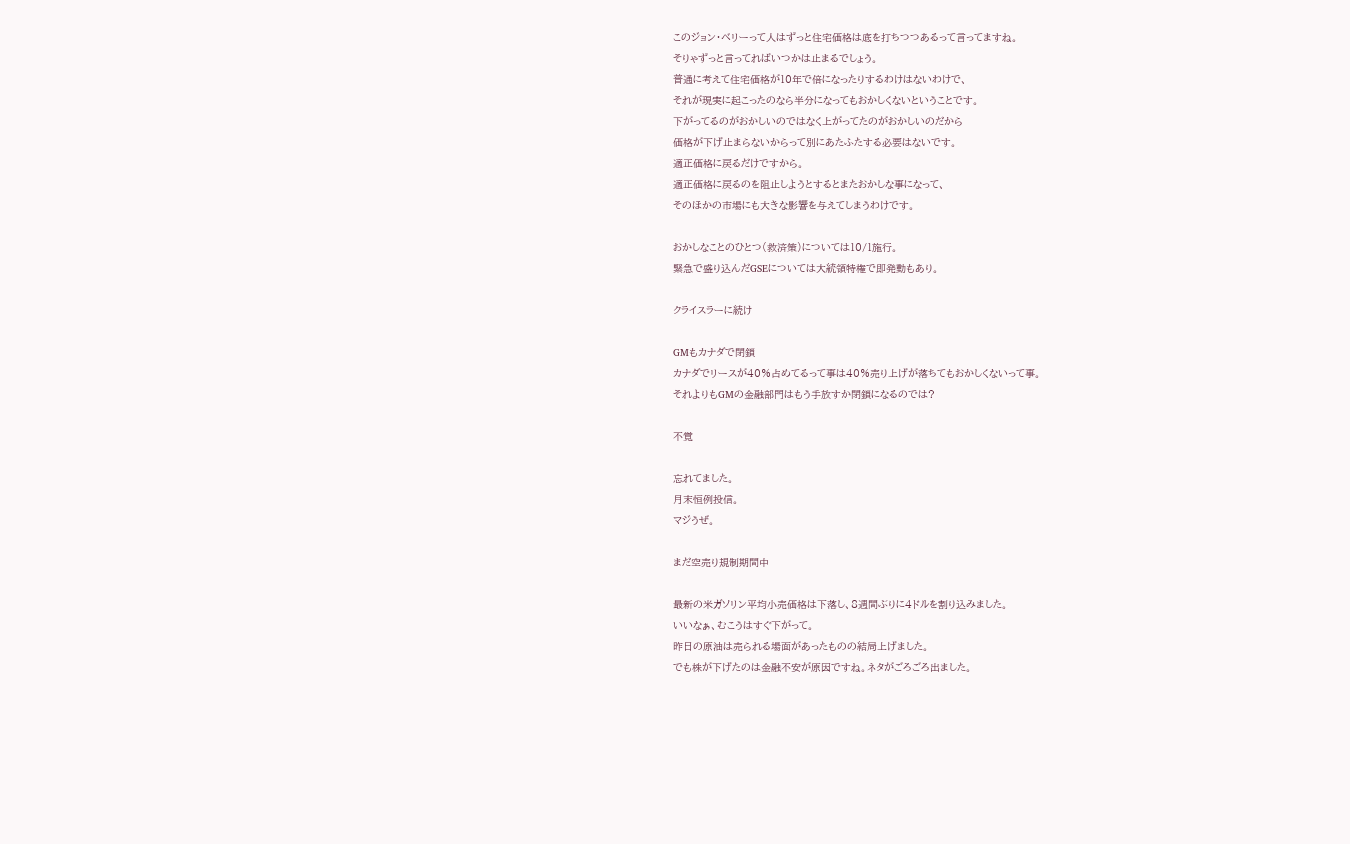このジョン・ベリーって人はずっと住宅価格は底を打ちつつあるって言ってますね。
そりゃずっと言ってればいつかは止まるでしょう。
普通に考えて住宅価格が10年で倍になったりするわけはないわけで、
それが現実に起こったのなら半分になってもおかしくないということです。
下がってるのがおかしいのではなく上がってたのがおかしいのだから
価格が下げ止まらないからって別にあたふたする必要はないです。
適正価格に戻るだけですから。
適正価格に戻るのを阻止しようとするとまたおかしな事になって、
そのほかの市場にも大きな影響を与えてしまうわけです。

おかしなことのひとつ(救済策)については10/1施行。
緊急で盛り込んだGSEについては大統領特権で即発動もあり。

クライスラーに続け

GMもカナダで閉鎖
カナダでリースが40%占めてるって事は40%売り上げが落ちてもおかしくないって事。
それよりもGMの金融部門はもう手放すか閉鎖になるのでは?

不覚

忘れてました。
月末恒例投信。
マジうぜ。

まだ空売り規制期間中

最新の米ガソリン平均小売価格は下落し、8週間ぶりに4ドルを割り込みました。
いいなぁ、むこうはすぐ下がって。
昨日の原油は売られる場面があったものの結局上げました。
でも株が下げたのは金融不安が原因ですね。ネタがごろごろ出ました。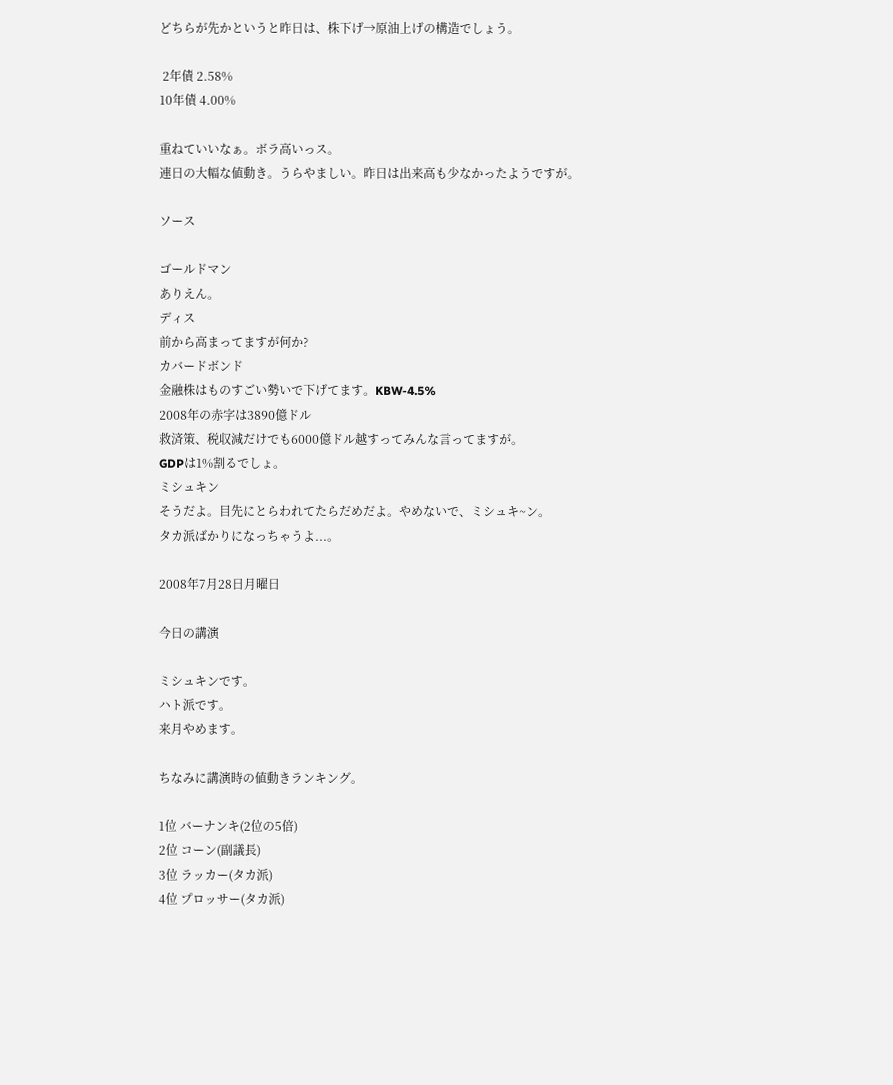どちらが先かというと昨日は、株下げ→原油上げの構造でしょう。

 2年債 2.58%
10年債 4.00%

重ねていいなぁ。ボラ高いっス。
連日の大幅な値動き。うらやましい。昨日は出来高も少なかったようですが。

ソース

ゴールドマン
ありえん。
ディス
前から高まってますが何か?
カバードボンド
金融株はものすごい勢いで下げてます。KBW-4.5%
2008年の赤字は3890億ドル
救済策、税収減だけでも6000億ドル越すってみんな言ってますが。
GDPは1%割るでしょ。
ミシュキン
そうだよ。目先にとらわれてたらだめだよ。やめないで、ミシュキ~ン。
タカ派ばかりになっちゃうよ...。

2008年7月28日月曜日

今日の講演

ミシュキンです。
ハト派です。
来月やめます。

ちなみに講演時の値動きランキング。

1位 バーナンキ(2位の5倍)
2位 コーン(副議長)
3位 ラッカー(タカ派)
4位 プロッサー(タカ派)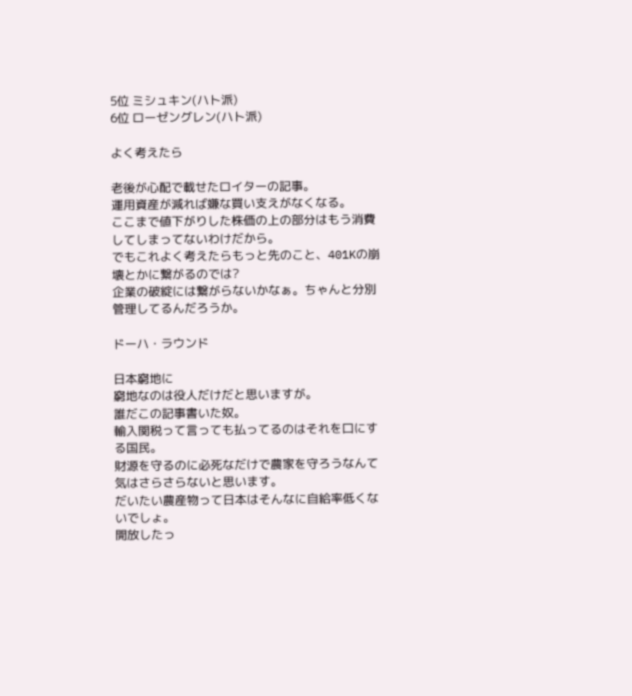5位 ミシュキン(ハト派)
6位 ローゼングレン(ハト派)

よく考えたら

老後が心配で載せたロイターの記事。
運用資産が減れば嫌な買い支えがなくなる。
ここまで値下がりした株価の上の部分はもう消費してしまってないわけだから。
でもこれよく考えたらもっと先のこと、401Kの崩壊とかに繋がるのでは?
企業の破綻には繋がらないかなぁ。ちゃんと分別管理してるんだろうか。

ドーハ・ラウンド

日本窮地に
窮地なのは役人だけだと思いますが。
誰だこの記事書いた奴。
輸入関税って言っても払ってるのはそれを口にする国民。
財源を守るのに必死なだけで農家を守ろうなんて気はさらさらないと思います。
だいたい農産物って日本はそんなに自給率低くないでしょ。
開放したっ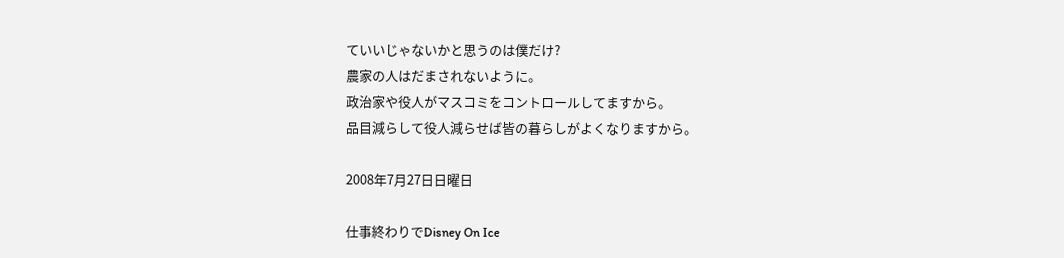ていいじゃないかと思うのは僕だけ?
農家の人はだまされないように。
政治家や役人がマスコミをコントロールしてますから。
品目減らして役人減らせば皆の暮らしがよくなりますから。

2008年7月27日日曜日

仕事終わりでDisney On Ice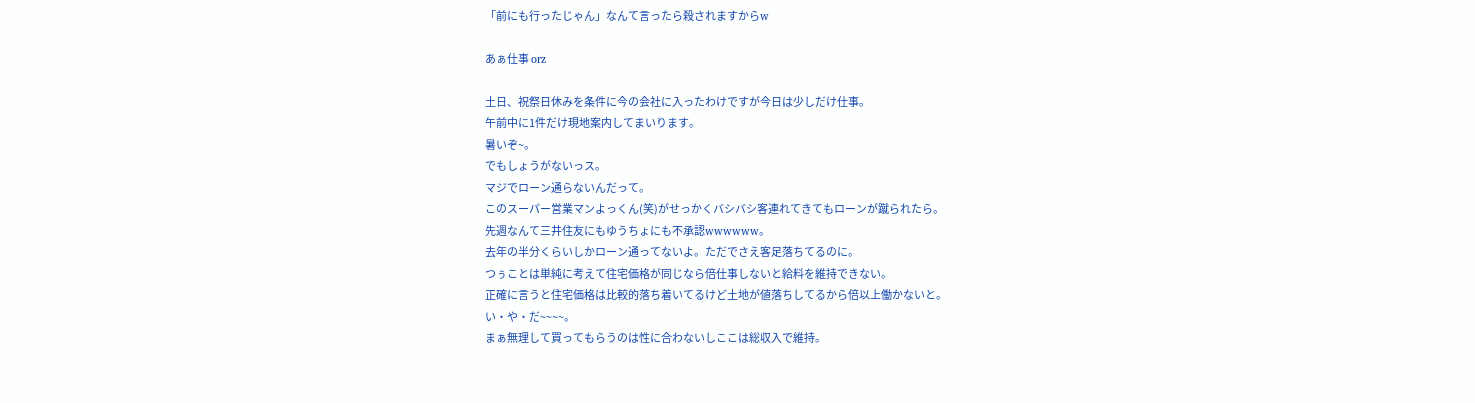「前にも行ったじゃん」なんて言ったら殺されますからw

あぁ仕事 orz

土日、祝祭日休みを条件に今の会社に入ったわけですが今日は少しだけ仕事。
午前中に1件だけ現地案内してまいります。
暑いぞ~。
でもしょうがないっス。
マジでローン通らないんだって。
このスーパー営業マンよっくん(笑)がせっかくバシバシ客連れてきてもローンが蹴られたら。
先週なんて三井住友にもゆうちょにも不承認wwwwww。
去年の半分くらいしかローン通ってないよ。ただでさえ客足落ちてるのに。
つぅことは単純に考えて住宅価格が同じなら倍仕事しないと給料を維持できない。
正確に言うと住宅価格は比較的落ち着いてるけど土地が値落ちしてるから倍以上働かないと。
い・や・だ~~~~。
まぁ無理して買ってもらうのは性に合わないしここは総収入で維持。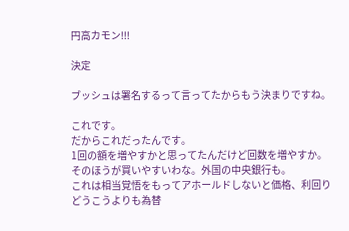円高カモン!!!

決定

ブッシュは署名するって言ってたからもう決まりですね。

これです。
だからこれだったんです。
1回の額を増やすかと思ってたんだけど回数を増やすか。
そのほうが買いやすいわな。外国の中央銀行も。
これは相当覚悟をもってアホールドしないと価格、利回りどうこうよりも為替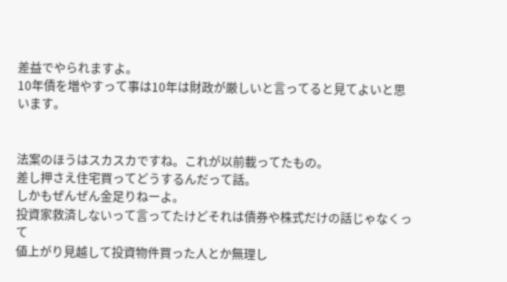差益でやられますよ。
10年債を増やすって事は10年は財政が厳しいと言ってると見てよいと思います。


法案のほうはスカスカですね。これが以前載ってたもの。
差し押さえ住宅買ってどうするんだって話。
しかもぜんぜん金足りねーよ。
投資家救済しないって言ってたけどそれは債券や株式だけの話じゃなくって
値上がり見越して投資物件買った人とか無理し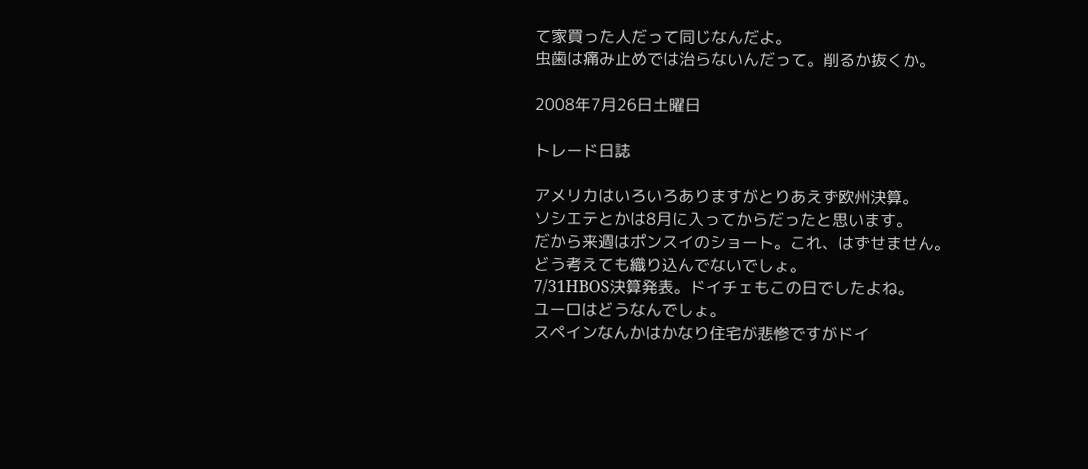て家買った人だって同じなんだよ。
虫歯は痛み止めでは治らないんだって。削るか抜くか。

2008年7月26日土曜日

トレード日誌

アメリカはいろいろありますがとりあえず欧州決算。
ソシエテとかは8月に入ってからだったと思います。
だから来週はポンスイのショート。これ、はずせません。
どう考えても織り込んでないでしょ。
7/31HBOS決算発表。ドイチェもこの日でしたよね。
ユーロはどうなんでしょ。
スペインなんかはかなり住宅が悲惨ですがドイ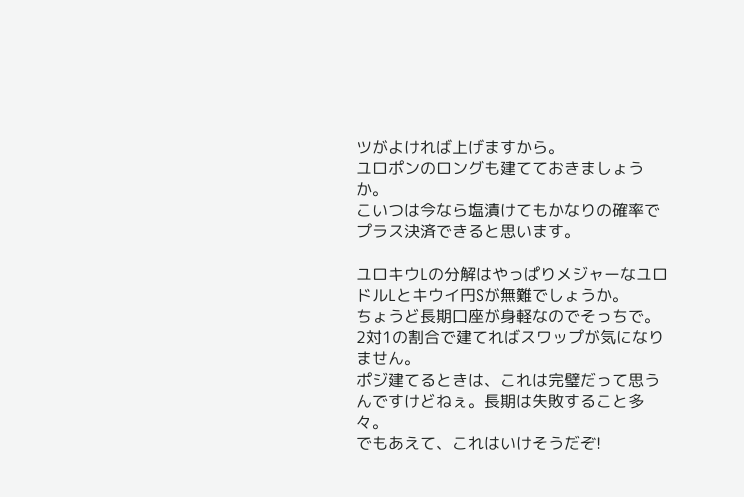ツがよければ上げますから。
ユロポンのロングも建てておきましょうか。
こいつは今なら塩漬けてもかなりの確率でプラス決済できると思います。

ユロキウLの分解はやっぱりメジャーなユロドルLとキウイ円Sが無難でしょうか。
ちょうど長期口座が身軽なのでそっちで。
2対1の割合で建てればスワップが気になりません。
ポジ建てるときは、これは完璧だって思うんですけどねぇ。長期は失敗すること多々。
でもあえて、これはいけそうだぞ!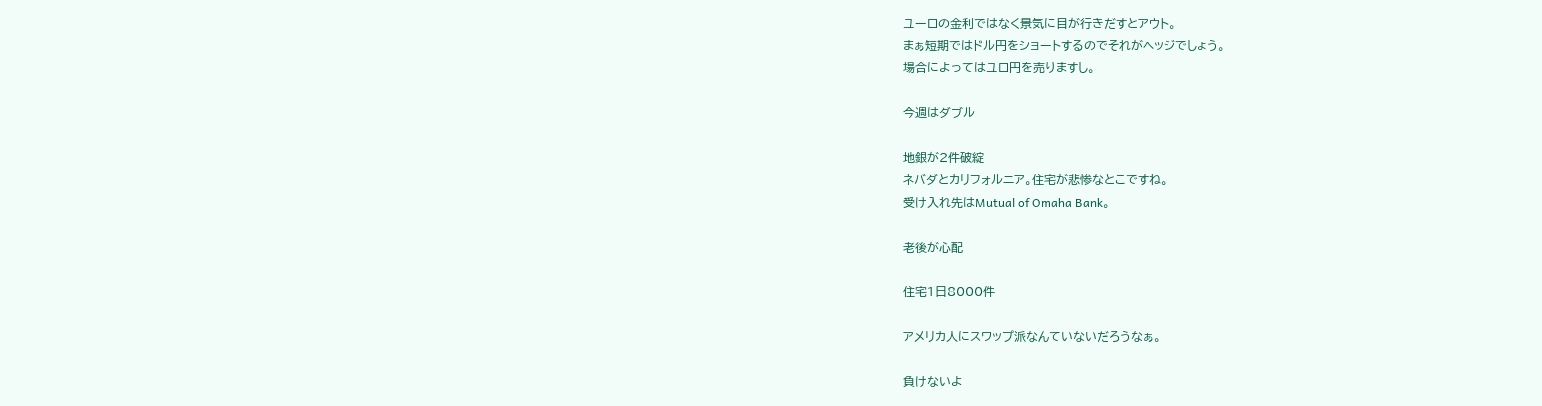ユーロの金利ではなく景気に目が行きだすとアウト。
まぁ短期ではドル円をショートするのでそれがヘッジでしょう。
場合によってはユロ円を売りますし。

今週はダブル

地銀が2件破綻
ネバダとカリフォルニア。住宅が悲惨なとこですね。
受け入れ先はMutual of Omaha Bank。

老後が心配

住宅1日8000件

アメリカ人にスワップ派なんていないだろうなぁ。

負けないよ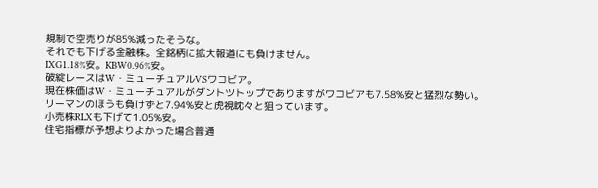規制で空売りが85%減ったそうな。
それでも下げる金融株。全銘柄に拡大報道にも負けません。
IXG1.18%安。KBW0.96%安。
破綻レースはW・ミューチュアルVSワコビア。
現在株価はW・ミューチュアルがダントツトップでありますがワコビアも7.58%安と猛烈な勢い。
リーマンのほうも負けずと7.94%安と虎視眈々と狙っています。
小売株RLXも下げて1.05%安。
住宅指標が予想よりよかった場合普通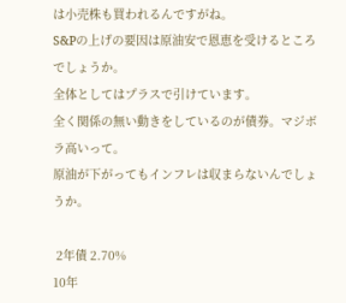は小売株も買われるんですがね。
S&Pの上げの要因は原油安で恩恵を受けるところでしょうか。
全体としてはプラスで引けています。
全く関係の無い動きをしているのが債券。マジボラ高いって。
原油が下がってもインフレは収まらないんでしょうか。

 2年債 2.70%
10年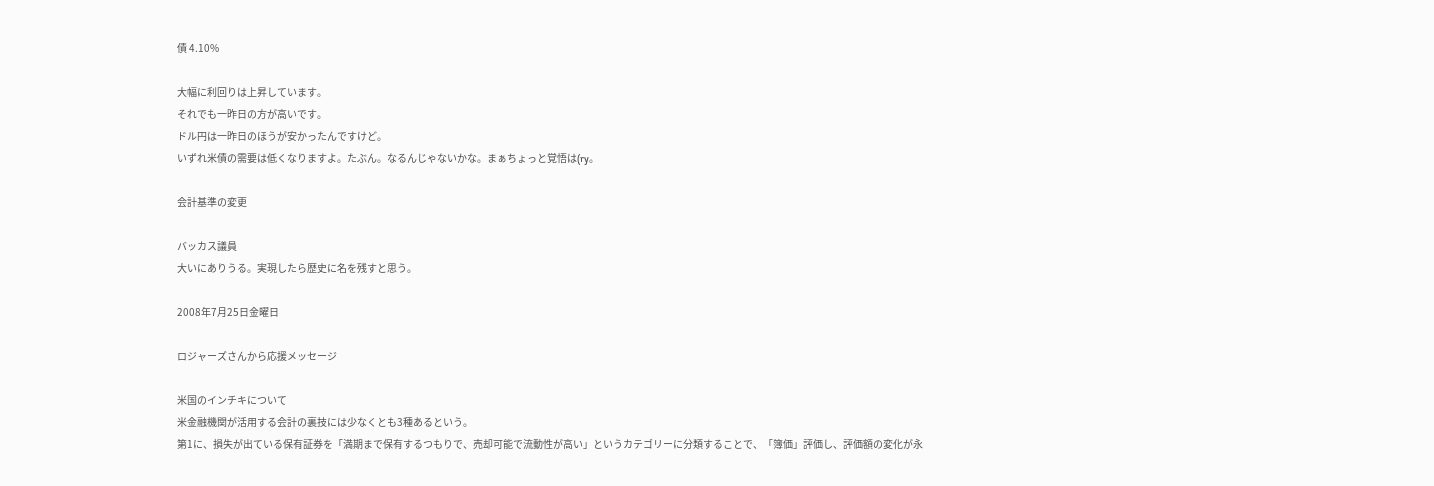債 4.10%

大幅に利回りは上昇しています。
それでも一昨日の方が高いです。
ドル円は一昨日のほうが安かったんですけど。
いずれ米債の需要は低くなりますよ。たぶん。なるんじゃないかな。まぁちょっと覚悟は(ry。

会計基準の変更

バッカス議員
大いにありうる。実現したら歴史に名を残すと思う。

2008年7月25日金曜日

ロジャーズさんから応援メッセージ

米国のインチキについて
米金融機関が活用する会計の裏技には少なくとも3種あるという。
第1に、損失が出ている保有証券を「満期まで保有するつもりで、売却可能で流動性が高い」というカテゴリーに分類することで、「簿価」評価し、評価額の変化が永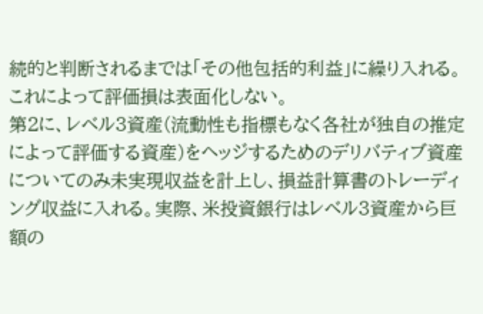続的と判断されるまでは「その他包括的利益」に繰り入れる。これによって評価損は表面化しない。
第2に、レベル3資産(流動性も指標もなく各社が独自の推定によって評価する資産)をヘッジするためのデリバティブ資産についてのみ未実現収益を計上し、損益計算書のトレーディング収益に入れる。実際、米投資銀行はレベル3資産から巨額の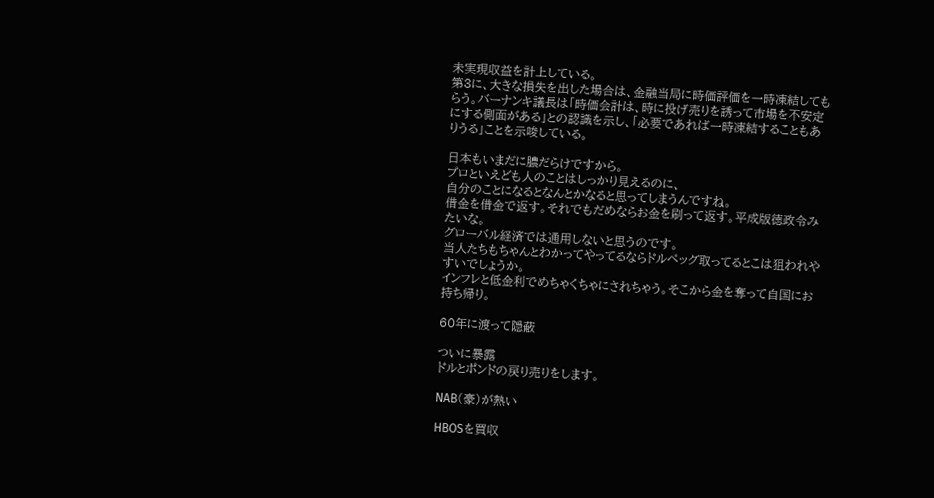未実現収益を計上している。
第3に、大きな損失を出した場合は、金融当局に時価評価を一時凍結してもらう。バーナンキ議長は「時価会計は、時に投げ売りを誘って市場を不安定にする側面がある」との認識を示し、「必要であれば一時凍結することもありうる」ことを示唆している。

日本もいまだに膿だらけですから。
プロといえども人のことはしっかり見えるのに、
自分のことになるとなんとかなると思ってしまうんですね。
借金を借金で返す。それでもだめならお金を刷って返す。平成版徳政令みたいな。
グローバル経済では通用しないと思うのです。
当人たちもちゃんとわかってやってるならドルペッグ取ってるとこは狙われやすいでしょうか。
インフレと低金利でめちゃくちゃにされちゃう。そこから金を奪って自国にお持ち帰り。

60年に渡って隠蔽

ついに暴露
ドルとポンドの戻り売りをします。

NAB(豪)が熱い

HBOSを買収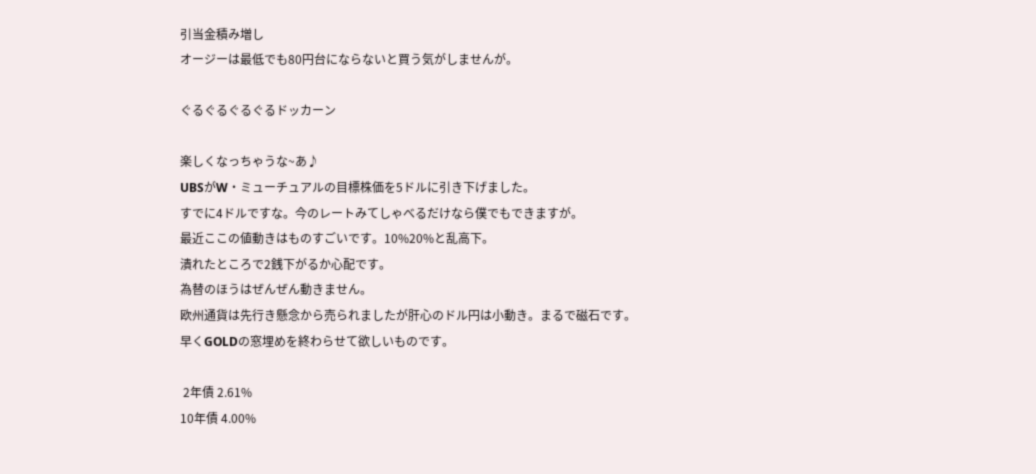引当金積み増し
オージーは最低でも80円台にならないと買う気がしませんが。

ぐるぐるぐるぐるドッカーン

楽しくなっちゃうな~あ♪
UBSがW・ミューチュアルの目標株価を5ドルに引き下げました。
すでに4ドルですな。今のレートみてしゃべるだけなら僕でもできますが。
最近ここの値動きはものすごいです。10%20%と乱高下。
潰れたところで2銭下がるか心配です。
為替のほうはぜんぜん動きません。
欧州通貨は先行き懸念から売られましたが肝心のドル円は小動き。まるで磁石です。
早くGOLDの窓埋めを終わらせて欲しいものです。

 2年債 2.61%
10年債 4.00%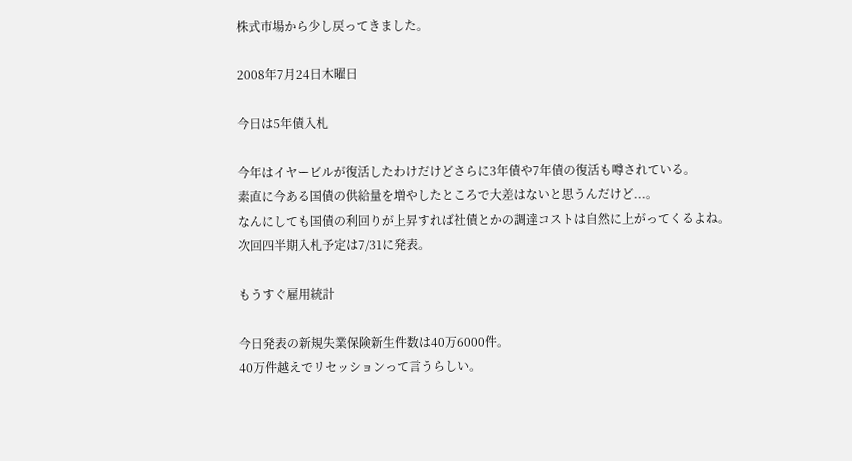株式市場から少し戻ってきました。

2008年7月24日木曜日

今日は5年債入札

今年はイヤービルが復活したわけだけどさらに3年債や7年債の復活も噂されている。
素直に今ある国債の供給量を増やしたところで大差はないと思うんだけど...。
なんにしても国債の利回りが上昇すれば社債とかの調達コストは自然に上がってくるよね。
次回四半期入札予定は7/31に発表。

もうすぐ雇用統計

今日発表の新規失業保険新生件数は40万6000件。
40万件越えでリセッションって言うらしい。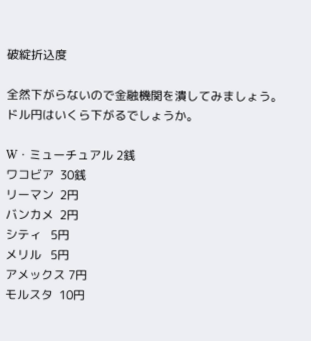破綻折込度

全然下がらないので金融機関を潰してみましょう。
ドル円はいくら下がるでしょうか。

W・ミューチュアル 2銭
ワコビア  30銭
リーマン  2円
バンカメ  2円
シティ   5円
メリル   5円
アメックス 7円
モルスタ  10円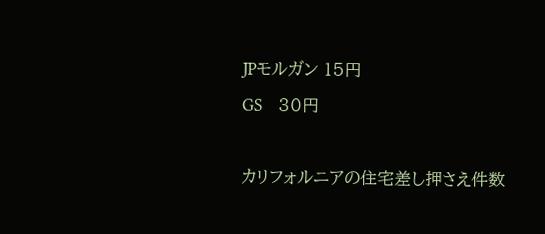JPモルガン 15円
GS    30円

カリフォルニアの住宅差し押さえ件数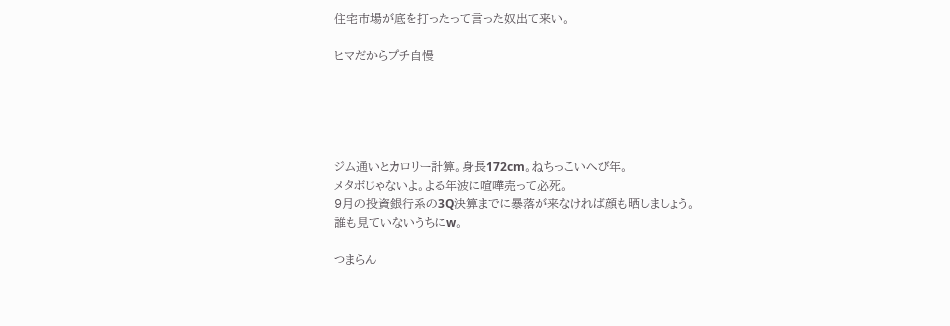住宅市場が底を打ったって言った奴出て来い。

ヒマだからプチ自慢





ジム通いとカロリー計算。身長172cm。ねちっこいへび年。
メタボじゃないよ。よる年波に喧嘩売って必死。
9月の投資銀行系の3Q決算までに暴落が来なければ顔も晒しましょう。
誰も見ていないうちにw。

つまらん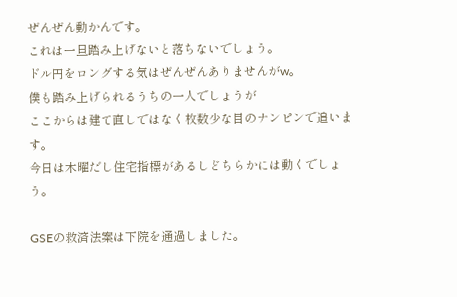ぜんぜん動かんです。
これは一旦踏み上げないと落ちないでしょう。
ドル円をロングする気はぜんぜんありませんがw。
僕も踏み上げられるうちの一人でしょうが
ここからは建て直しではなく枚数少な目のナンピンで追います。
今日は木曜だし住宅指標があるしどちらかには動くでしょう。

GSEの救済法案は下院を通過しました。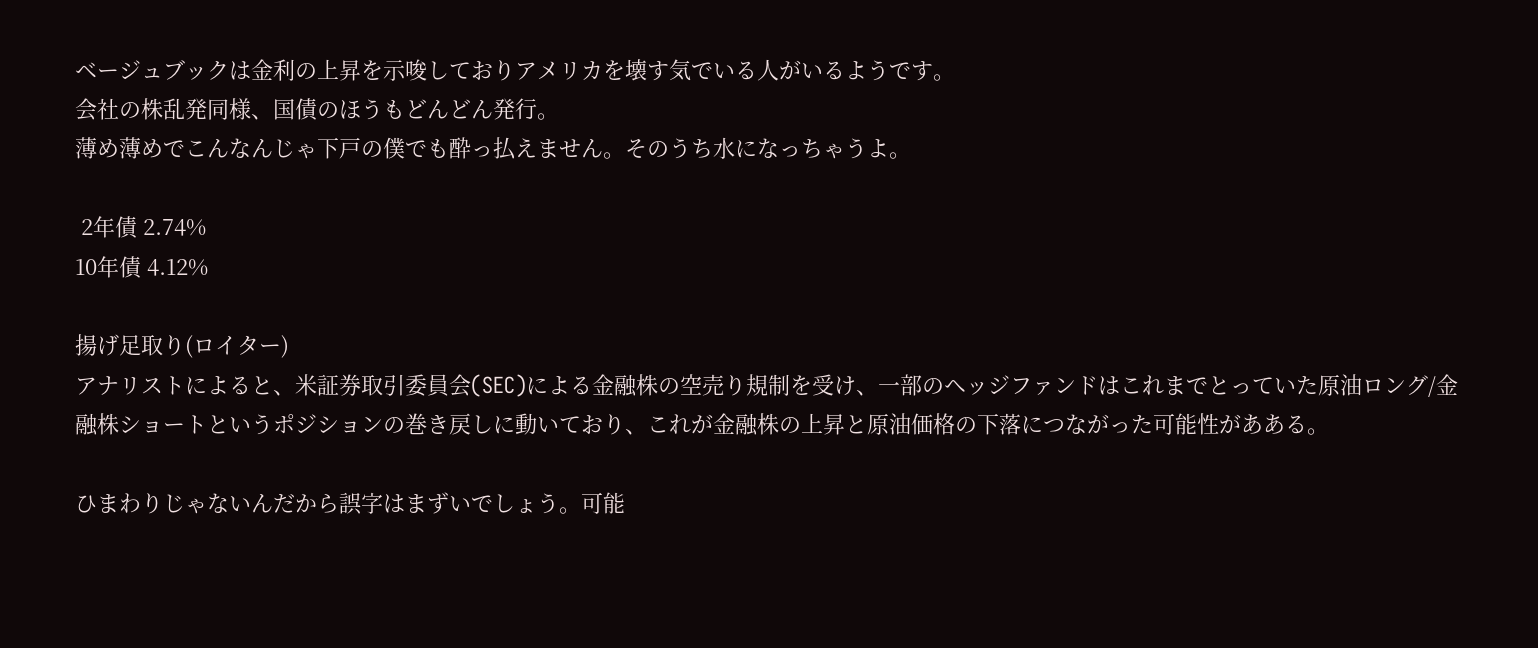ベージュブックは金利の上昇を示唆しておりアメリカを壊す気でいる人がいるようです。
会社の株乱発同様、国債のほうもどんどん発行。
薄め薄めでこんなんじゃ下戸の僕でも酔っ払えません。そのうち水になっちゃうよ。

 2年債 2.74%
10年債 4.12%

揚げ足取り(ロイター)
アナリストによると、米証券取引委員会(SEC)による金融株の空売り規制を受け、一部のヘッジファンドはこれまでとっていた原油ロング/金融株ショートというポジションの巻き戻しに動いており、これが金融株の上昇と原油価格の下落につながった可能性があある。

ひまわりじゃないんだから誤字はまずいでしょう。可能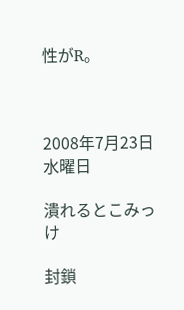性がR。



2008年7月23日水曜日

潰れるとこみっけ

封鎖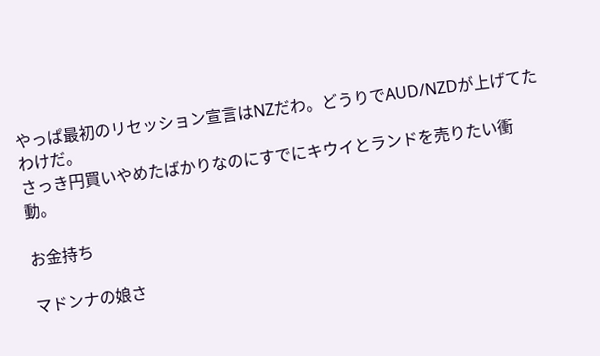やっぱ最初のリセッション宣言はNZだわ。どうりでAUD/NZDが上げてたわけだ。
さっき円買いやめたばかりなのにすでにキウイとランドを売りたい衝動。

お金持ち

マドンナの娘さ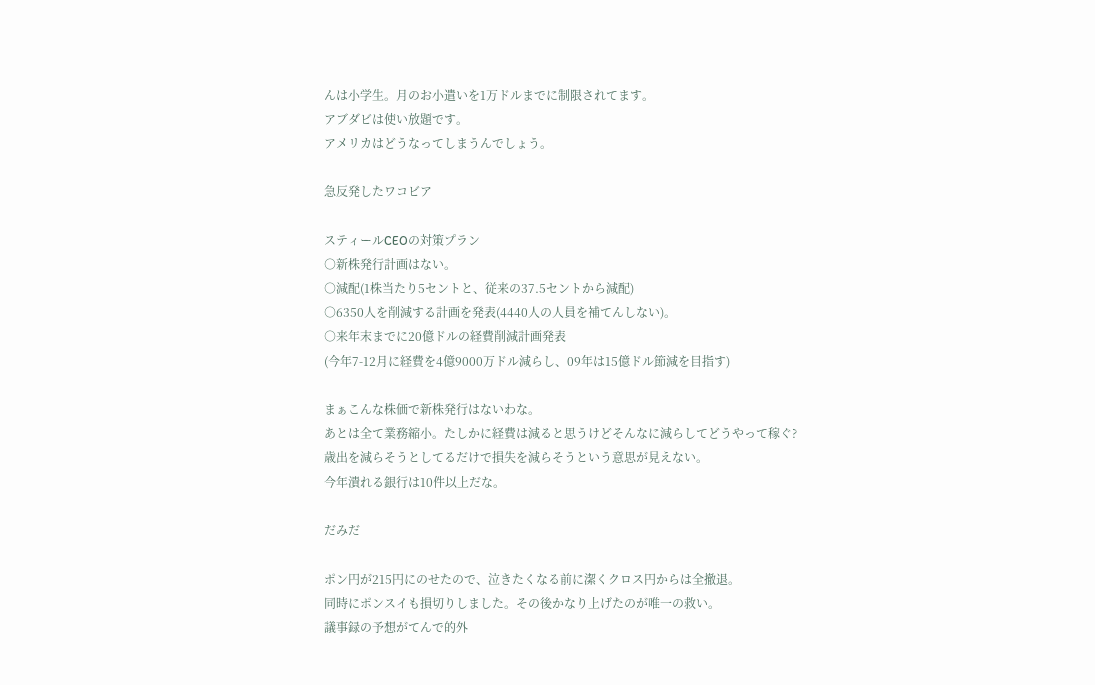んは小学生。月のお小遣いを1万ドルまでに制限されてます。
アブダビは使い放題です。
アメリカはどうなってしまうんでしょう。

急反発したワコビア

スティールCEOの対策プラン
○新株発行計画はない。
○減配(1株当たり5セントと、従来の37.5セントから減配)
○6350人を削減する計画を発表(4440人の人員を補てんしない)。
○来年末までに20億ドルの経費削減計画発表
(今年7-12月に経費を4億9000万ドル減らし、09年は15億ドル節減を目指す)

まぁこんな株価で新株発行はないわな。
あとは全て業務縮小。たしかに経費は減ると思うけどそんなに減らしてどうやって稼ぐ?
歳出を減らそうとしてるだけで損失を減らそうという意思が見えない。
今年潰れる銀行は10件以上だな。

だみだ

ポン円が215円にのせたので、泣きたくなる前に潔くクロス円からは全撤退。
同時にポンスイも損切りしました。その後かなり上げたのが唯一の救い。
議事録の予想がてんで的外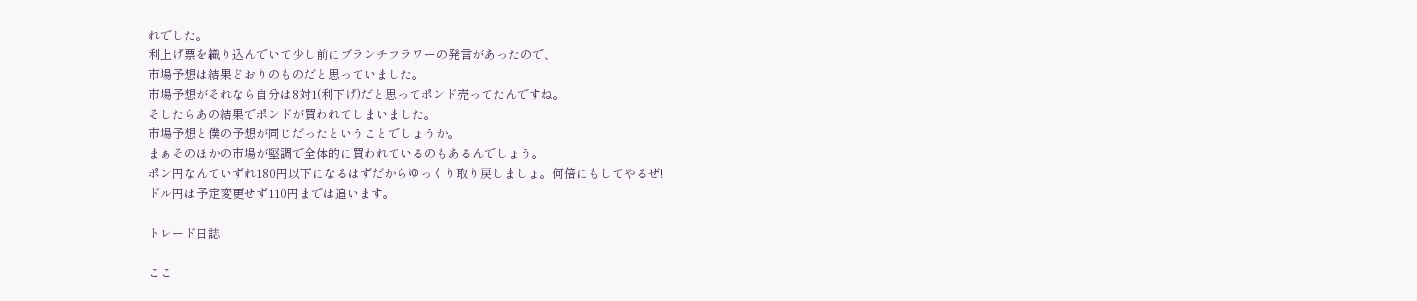れでした。
利上げ票を織り込んでいて少し前にブランチフラワーの発言があったので、
市場予想は結果どおりのものだと思っていました。
市場予想がそれなら自分は8対1(利下げ)だと思ってポンド売ってたんですね。
そしたらあの結果でポンドが買われてしまいました。
市場予想と僕の予想が同じだったということでしょうか。
まぁそのほかの市場が堅調で全体的に買われているのもあるんでしょう。
ポン円なんていずれ180円以下になるはずだからゆっくり取り戻しましょ。何倍にもしてやるぜ!
ドル円は予定変更せず110円までは追います。

トレード日誌

ここ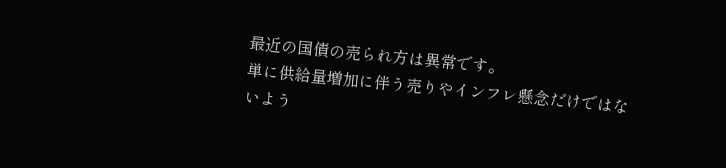最近の国債の売られ方は異常です。
単に供給量増加に伴う売りやインフレ懸念だけではないよう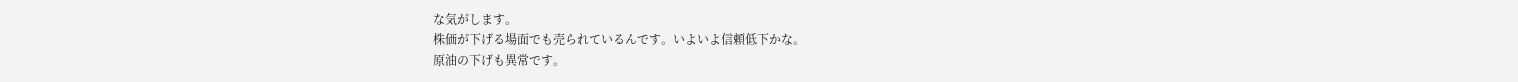な気がします。
株価が下げる場面でも売られているんです。いよいよ信頼低下かな。
原油の下げも異常です。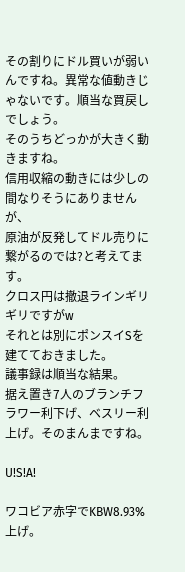その割りにドル買いが弱いんですね。異常な値動きじゃないです。順当な買戻しでしょう。
そのうちどっかが大きく動きますね。
信用収縮の動きには少しの間なりそうにありませんが、
原油が反発してドル売りに繋がるのでは?と考えてます。
クロス円は撤退ラインギリギリですがw
それとは別にポンスイSを建てておきました。
議事録は順当な結果。
据え置き7人のブランチフラワー利下げ、ベスリー利上げ。そのまんまですね。

U!S!A!

ワコビア赤字でKBW8.93%上げ。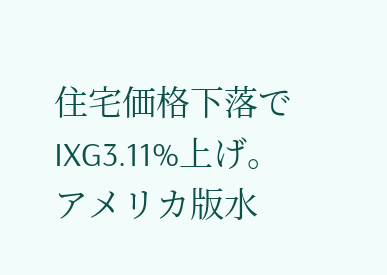住宅価格下落でIXG3.11%上げ。
アメリカ版水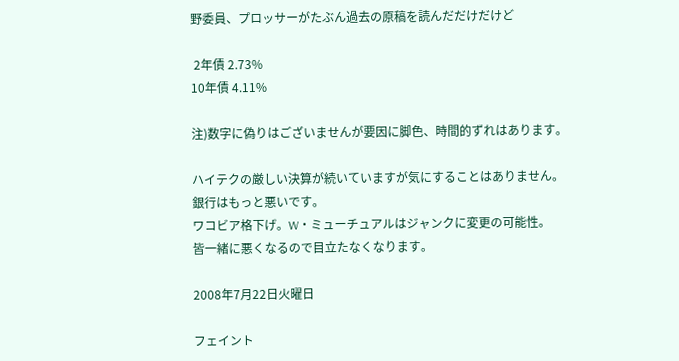野委員、プロッサーがたぶん過去の原稿を読んだだけだけど

 2年債 2.73%
10年債 4.11%

注)数字に偽りはございませんが要因に脚色、時間的ずれはあります。

ハイテクの厳しい決算が続いていますが気にすることはありません。
銀行はもっと悪いです。
ワコビア格下げ。W・ミューチュアルはジャンクに変更の可能性。
皆一緒に悪くなるので目立たなくなります。

2008年7月22日火曜日

フェイント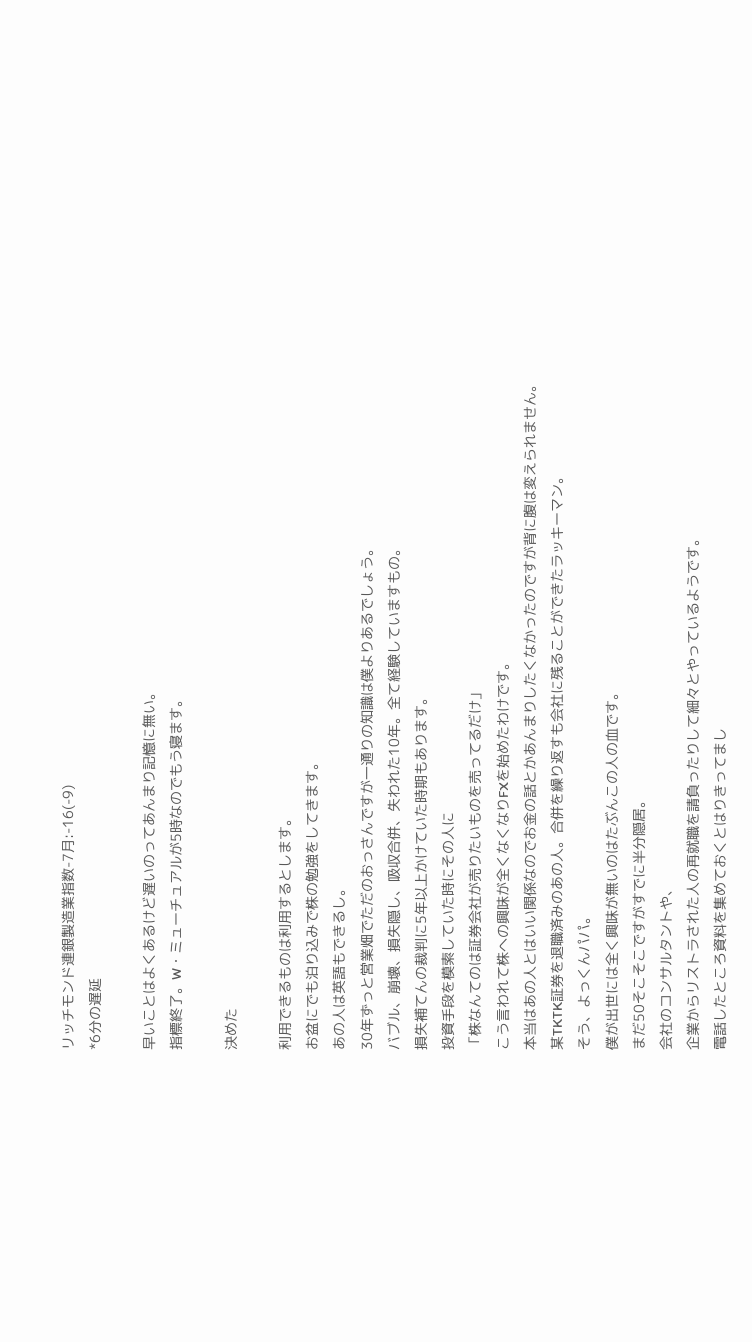リッチモンド連銀製造業指数-7月:-16(-9)
*6分の遅延

早いことはよくあるけど遅いのってあんまり記憶に無い。
指標終了。W・ミューチュアルが5時なのでもう寝ます。

決めた

利用できるものは利用するとします。
お盆にでも泊り込みで株の勉強をしてきます。
あの人は英語もできるし。
30年ずっと営業畑でただのおっさんですが一通りの知識は僕よりあるでしょう。
バブル、崩壊、損失隠し、吸収合併、失われた10年。全て経験していますもの。
損失補てんの裁判に5年以上かけていた時期もあります。
投資手段を模索していた時にその人に
「株なんてのは証券会社が売りたいものを売ってるだけ」
こう言われて株への興味が全くなくなりFXを始めたわけです。
本当はあの人とはいい関係なのでお金の話とかあんまりしたくなかったのですが背に腹は変えられません。
某TKTK証券を退職済みのあの人。合併を繰り返すも会社に残ることができたラッキーマン。
そう、よっくんパパ。
僕が出世には全く興味が無いのはたぶんこの人の血です。
まだ50そこそこですがすでに半分隠居。
会社のコンサルタントや、
企業からリストラされた人の再就職を請負ったりして細々とやっているようです。
電話したところ資料を集めておくとはりきってまし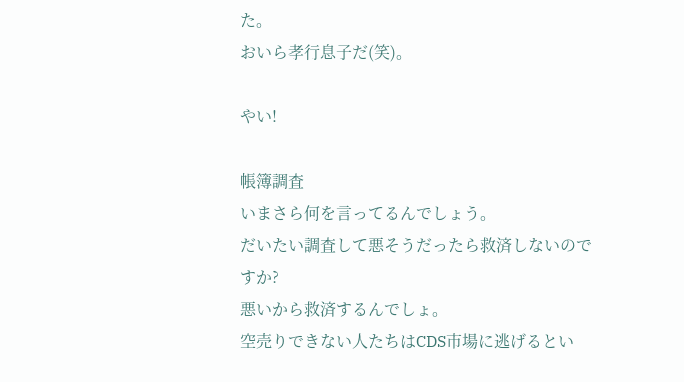た。
おいら孝行息子だ(笑)。

やい!

帳簿調査
いまさら何を言ってるんでしょう。
だいたい調査して悪そうだったら救済しないのですか?
悪いから救済するんでしょ。
空売りできない人たちはCDS市場に逃げるとい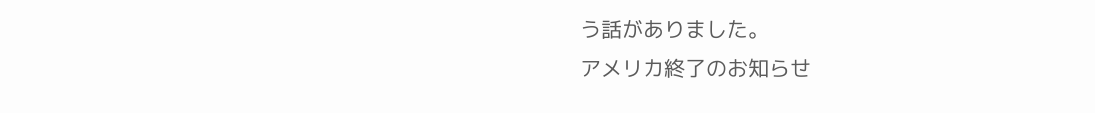う話がありました。
アメリカ終了のお知らせ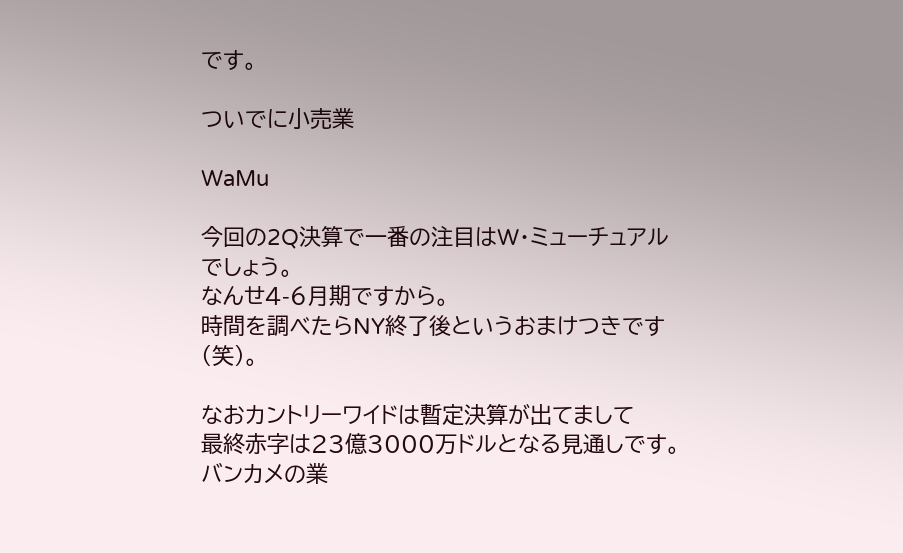です。

ついでに小売業

WaMu

今回の2Q決算で一番の注目はW・ミューチュアルでしょう。
なんせ4-6月期ですから。
時間を調べたらNY終了後というおまけつきです(笑)。

なおカントリーワイドは暫定決算が出てまして
最終赤字は23億3000万ドルとなる見通しです。
バンカメの業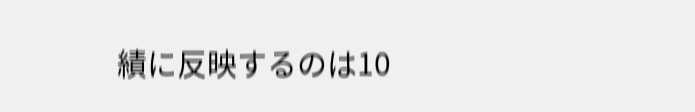績に反映するのは10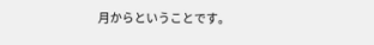月からということです。